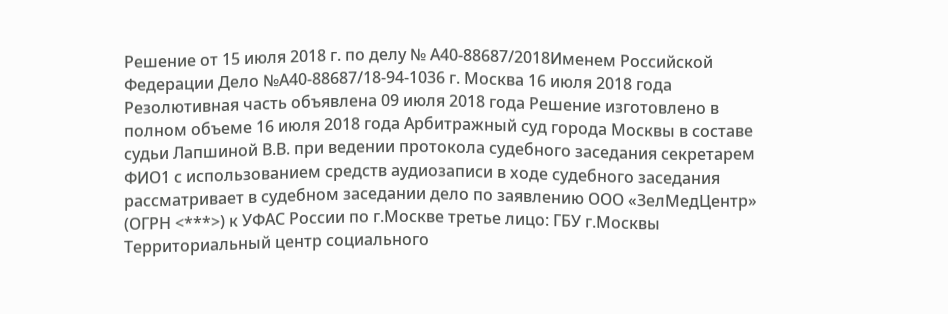Решение от 15 июля 2018 г. по делу № А40-88687/2018Именем Российской Федерации Дело №А40-88687/18-94-1036 г. Москва 16 июля 2018 года Резолютивная часть объявлена 09 июля 2018 года Решение изготовлено в полном объеме 16 июля 2018 года Арбитражный суд города Москвы в составе судьи Лапшиной В.В. при ведении протокола судебного заседания секретарем ФИО1 с использованием средств аудиозаписи в ходе судебного заседания рассматривает в судебном заседании дело по заявлению ООО «ЗелМедЦентр» (ОГРН <***>) к УФАС России по г.Москве третье лицо: ГБУ г.Москвы Территориальный центр социального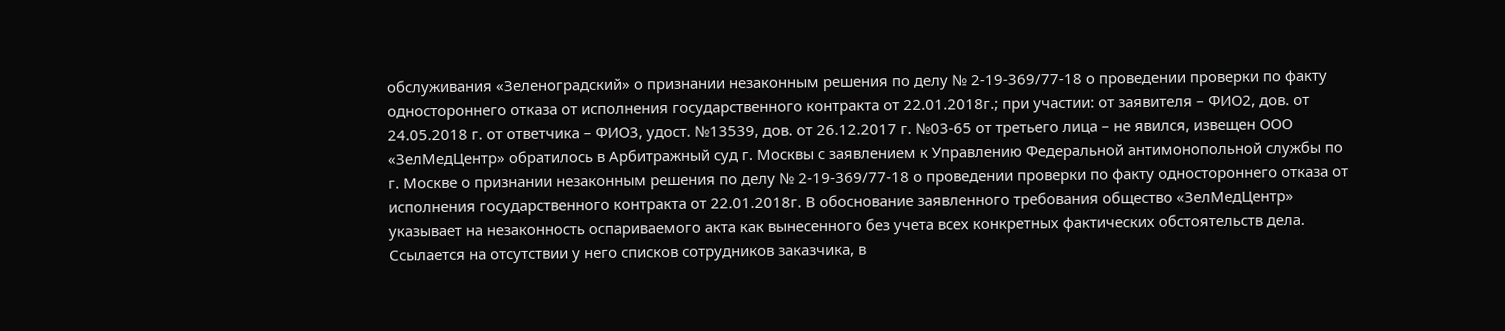обслуживания «Зеленоградский» о признании незаконным решения по делу № 2-19-369/77-18 о проведении проверки по факту одностороннего отказа от исполнения государственного контракта от 22.01.2018г.; при участии: от заявителя – ФИО2, дов. от 24.05.2018 г. от ответчика – ФИО3, удост. №13539, дов. от 26.12.2017 г. №03-65 от третьего лица – не явился, извещен ООО «ЗелМедЦентр» обратилось в Арбитражный суд г. Москвы с заявлением к Управлению Федеральной антимонопольной службы по г. Москве о признании незаконным решения по делу № 2-19-369/77-18 о проведении проверки по факту одностороннего отказа от исполнения государственного контракта от 22.01.2018г. В обоснование заявленного требования общество «ЗелМедЦентр» указывает на незаконность оспариваемого акта как вынесенного без учета всех конкретных фактических обстоятельств дела. Ссылается на отсутствии у него списков сотрудников заказчика, в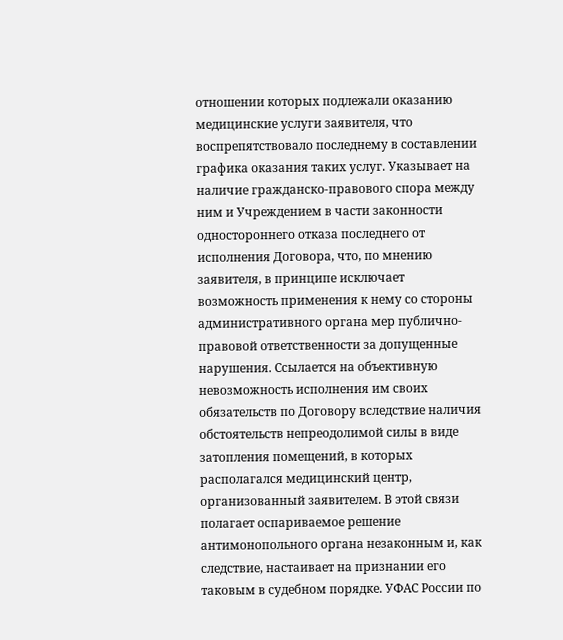отношении которых подлежали оказанию медицинские услуги заявителя, что воспрепятствовало последнему в составлении графика оказания таких услуг. Указывает на наличие гражданско-правового спора между ним и Учреждением в части законности одностороннего отказа последнего от исполнения Договора, что, по мнению заявителя, в принципе исключает возможность применения к нему со стороны административного органа мер публично-правовой ответственности за допущенные нарушения. Ссылается на объективную невозможность исполнения им своих обязательств по Договору вследствие наличия обстоятельств непреодолимой силы в виде затопления помещений, в которых располагался медицинский центр, организованный заявителем. В этой связи полагает оспариваемое решение антимонопольного органа незаконным и, как следствие, настаивает на признании его таковым в судебном порядке. УФАС России по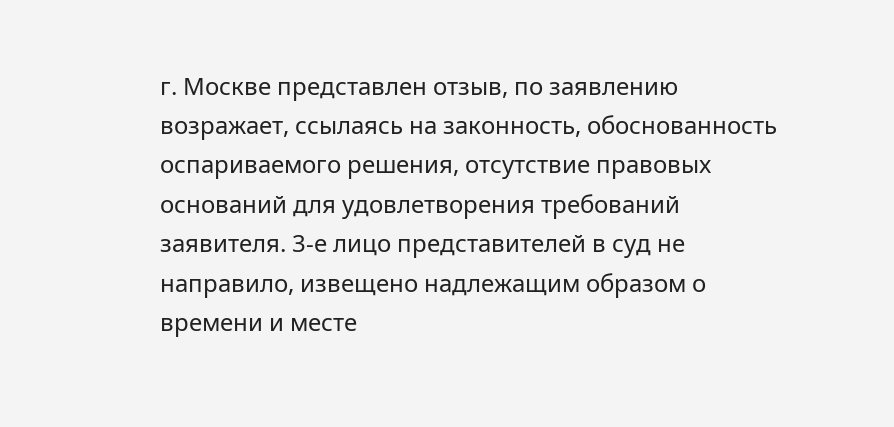г. Москве представлен отзыв, по заявлению возражает, ссылаясь на законность, обоснованность оспариваемого решения, отсутствие правовых оснований для удовлетворения требований заявителя. 3-е лицо представителей в суд не направило, извещено надлежащим образом о времени и месте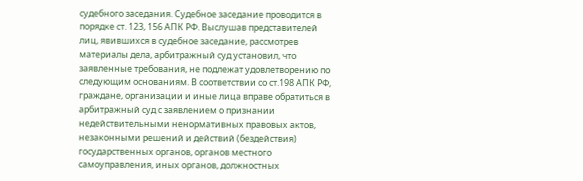судебного заседания. Судебное заседание проводится в порядке ст. 123, 156 АПК РФ. Выслушав представителей лиц, явившихся в судебное заседание, рассмотрев материалы дела, арбитражный суд установил, что заявленные требования, не подлежат удовлетворению по следующим основаниям. В соответствии со ст.198 АПК РФ, граждане, организации и иные лица вправе обратиться в арбитражный суд с заявлением о признании недействительными ненормативных правовых актов, незаконными решений и действий (бездействия) государственных органов, органов местного самоуправления, иных органов, должностных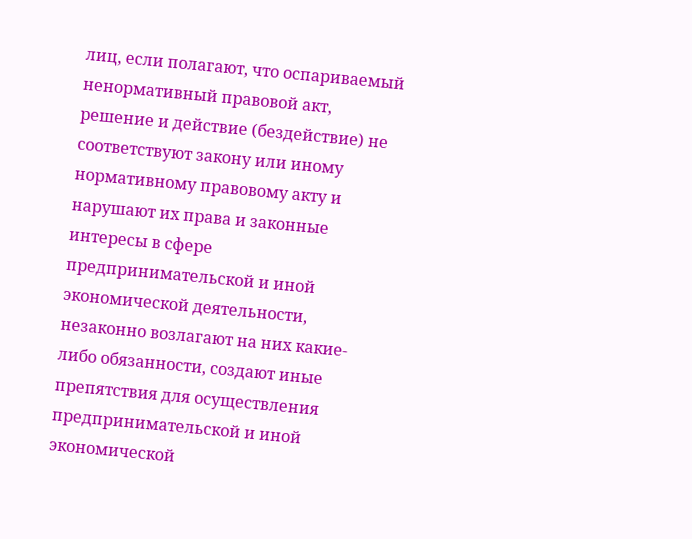лиц, если полагают, что оспариваемый ненормативный правовой акт, решение и действие (бездействие) не соответствуют закону или иному нормативному правовому акту и нарушают их права и законные интересы в сфере предпринимательской и иной экономической деятельности, незаконно возлагают на них какие-либо обязанности, создают иные препятствия для осуществления предпринимательской и иной экономической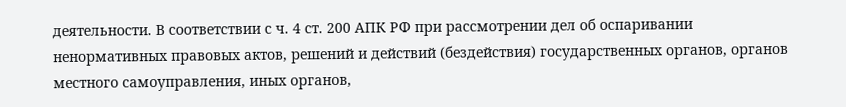деятельности. В соответствии с ч. 4 ст. 200 АПК РФ при рассмотрении дел об оспаривании ненормативных правовых актов, решений и действий (бездействия) государственных органов, органов местного самоуправления, иных органов,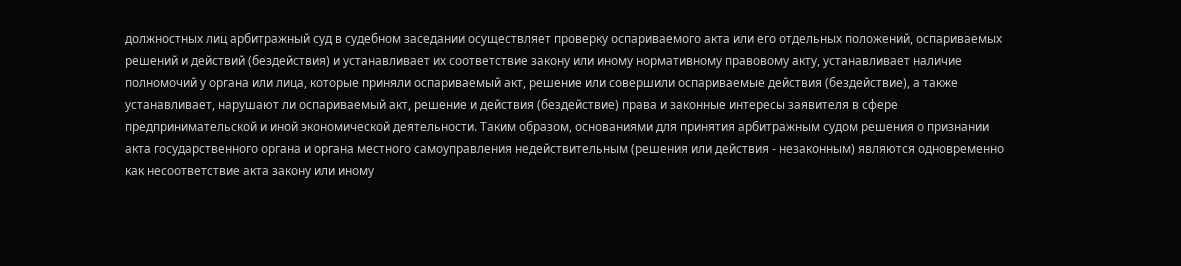должностных лиц арбитражный суд в судебном заседании осуществляет проверку оспариваемого акта или его отдельных положений, оспариваемых решений и действий (бездействия) и устанавливает их соответствие закону или иному нормативному правовому акту, устанавливает наличие полномочий у органа или лица, которые приняли оспариваемый акт, решение или совершили оспариваемые действия (бездействие), а также устанавливает, нарушают ли оспариваемый акт, решение и действия (бездействие) права и законные интересы заявителя в сфере предпринимательской и иной экономической деятельности. Таким образом, основаниями для принятия арбитражным судом решения о признании акта государственного органа и органа местного самоуправления недействительным (решения или действия - незаконным) являются одновременно как несоответствие акта закону или иному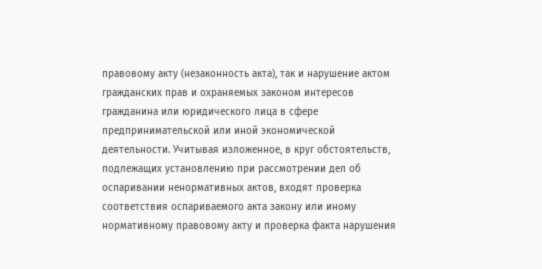правовому акту (незаконность акта), так и нарушение актом гражданских прав и охраняемых законом интересов гражданина или юридического лица в сфере предпринимательской или иной экономической деятельности. Учитывая изложенное, в круг обстоятельств, подлежащих установлению при рассмотрении дел об оспаривании ненормативных актов, входят проверка соответствия оспариваемого акта закону или иному нормативному правовому акту и проверка факта нарушения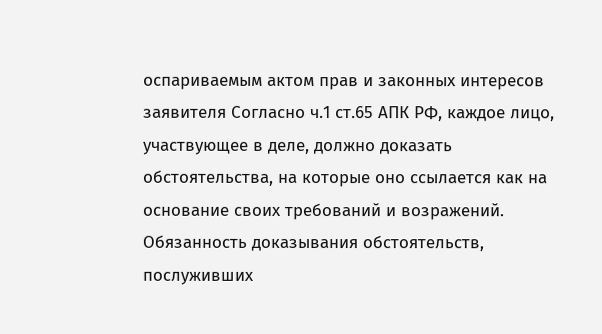оспариваемым актом прав и законных интересов заявителя Согласно ч.1 ст.65 АПК РФ, каждое лицо, участвующее в деле, должно доказать обстоятельства, на которые оно ссылается как на основание своих требований и возражений. Обязанность доказывания обстоятельств, послуживших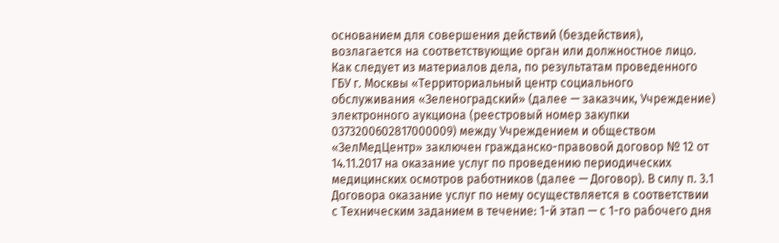основанием для совершения действий (бездействия), возлагается на соответствующие орган или должностное лицо. Как следует из материалов дела, по результатам проведенного ГБУ г. Москвы «Территориальный центр социального обслуживания «Зеленоградский» (далее — заказчик, Учреждение) электронного аукциона (реестровый номер закупки 0373200602817000009) между Учреждением и обществом «ЗелМедЦентр» заключен гражданско-правовой договор № 12 от 14.11.2017 на оказание услуг по проведению периодических медицинских осмотров работников (далее — Договор). В силу п. 3.1 Договора оказание услуг по нему осуществляется в соответствии с Техническим заданием в течение: 1-й этап — с 1-го рабочего дня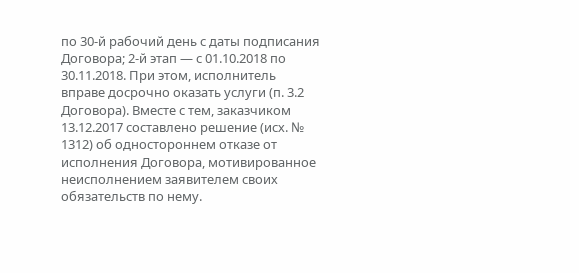по 30-й рабочий день с даты подписания Договора; 2-й этап — с 01.10.2018 по 30.11.2018. При этом, исполнитель вправе досрочно оказать услуги (п. 3.2 Договора). Вместе с тем, заказчиком 13.12.2017 составлено решение (исх. № 1312) об одностороннем отказе от исполнения Договора, мотивированное неисполнением заявителем своих обязательств по нему.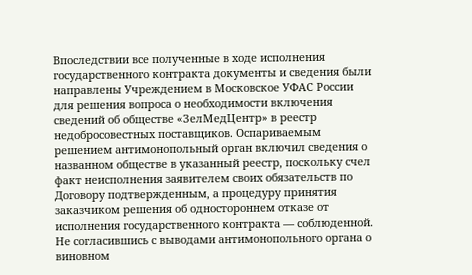Впоследствии все полученные в ходе исполнения государственного контракта документы и сведения были направлены Учреждением в Московское УФАС России для решения вопроса о необходимости включения сведений об обществе «ЗелМедЦентр» в реестр недобросовестных поставщиков. Оспариваемым решением антимонопольный орган включил сведения о названном обществе в указанный реестр, поскольку счел факт неисполнения заявителем своих обязательств по Договору подтвержденным, а процедуру принятия заказчиком решения об одностороннем отказе от исполнения государственного контракта — соблюденной. Не согласившись с выводами антимонопольного органа о виновном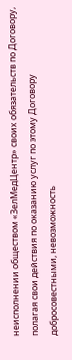неисполнении обществом «ЗелМедЦентр» своих обязательств по Договору, полагая свои действия по оказанию услуг по этому Договору добросовестными, невозможность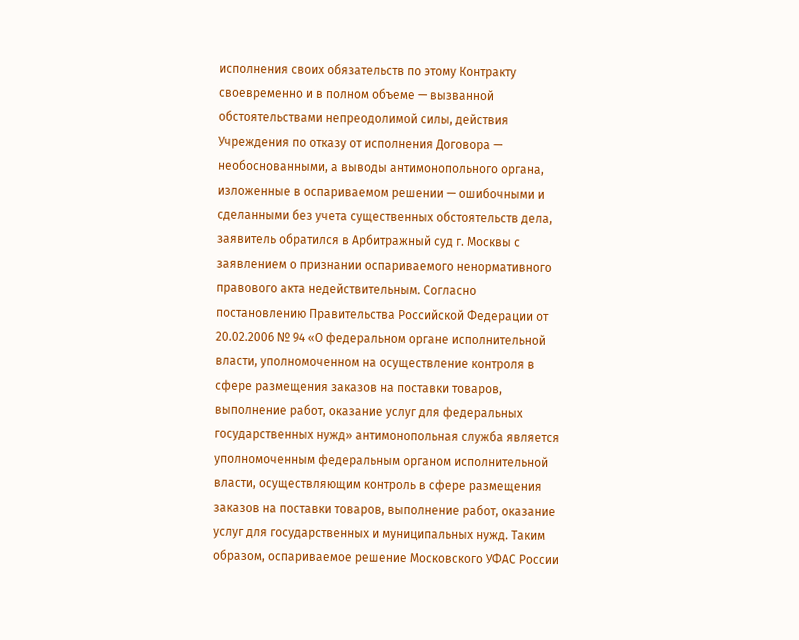исполнения своих обязательств по этому Контракту своевременно и в полном объеме — вызванной обстоятельствами непреодолимой силы, действия Учреждения по отказу от исполнения Договора — необоснованными, а выводы антимонопольного органа, изложенные в оспариваемом решении — ошибочными и сделанными без учета существенных обстоятельств дела, заявитель обратился в Арбитражный суд г. Москвы с заявлением о признании оспариваемого ненормативного правового акта недействительным. Согласно постановлению Правительства Российской Федерации от 20.02.2006 № 94 «О федеральном органе исполнительной власти, уполномоченном на осуществление контроля в сфере размещения заказов на поставки товаров, выполнение работ, оказание услуг для федеральных государственных нужд» антимонопольная служба является уполномоченным федеральным органом исполнительной власти, осуществляющим контроль в сфере размещения заказов на поставки товаров, выполнение работ, оказание услуг для государственных и муниципальных нужд. Таким образом, оспариваемое решение Московского УФАС России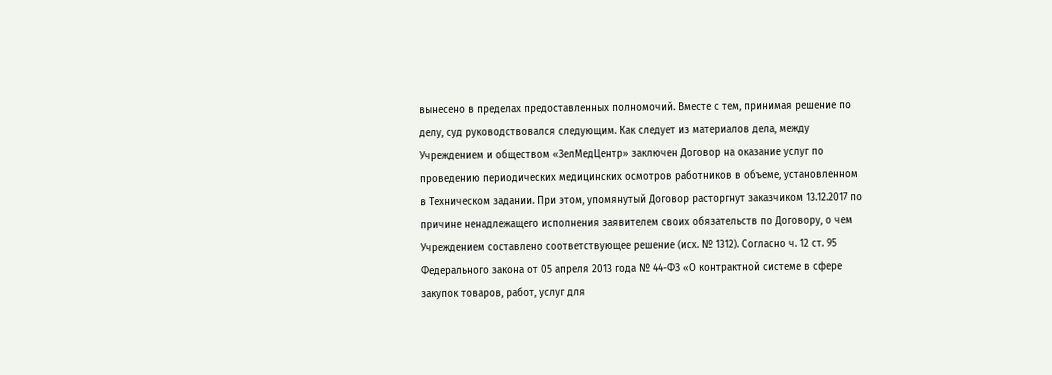вынесено в пределах предоставленных полномочий. Вместе с тем, принимая решение по делу, суд руководствовался следующим. Как следует из материалов дела, между Учреждением и обществом «ЗелМедЦентр» заключен Договор на оказание услуг по проведению периодических медицинских осмотров работников в объеме, установленном в Техническом задании. При этом, упомянутый Договор расторгнут заказчиком 13.12.2017 по причине ненадлежащего исполнения заявителем своих обязательств по Договору, о чем Учреждением составлено соответствующее решение (исх. № 1312). Согласно ч. 12 ст. 95 Федерального закона от 05 апреля 2013 года № 44-ФЗ «О контрактной системе в сфере закупок товаров, работ, услуг для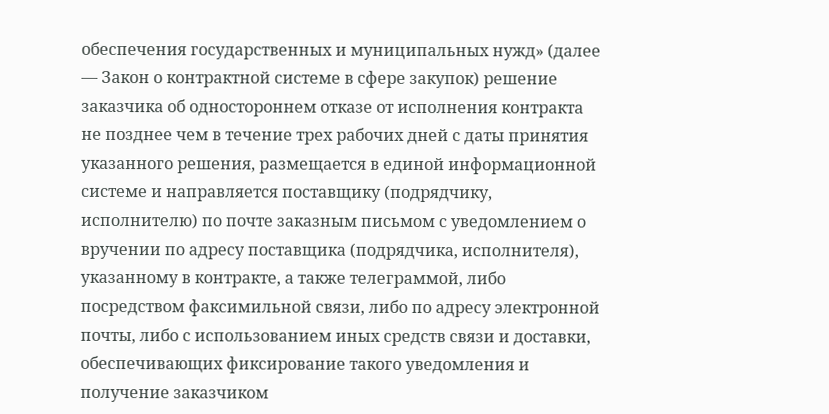обеспечения государственных и муниципальных нужд» (далее — Закон о контрактной системе в сфере закупок) решение заказчика об одностороннем отказе от исполнения контракта не позднее чем в течение трех рабочих дней с даты принятия указанного решения, размещается в единой информационной системе и направляется поставщику (подрядчику, исполнителю) по почте заказным письмом с уведомлением о вручении по адресу поставщика (подрядчика, исполнителя), указанному в контракте, а также телеграммой, либо посредством факсимильной связи, либо по адресу электронной почты, либо с использованием иных средств связи и доставки, обеспечивающих фиксирование такого уведомления и получение заказчиком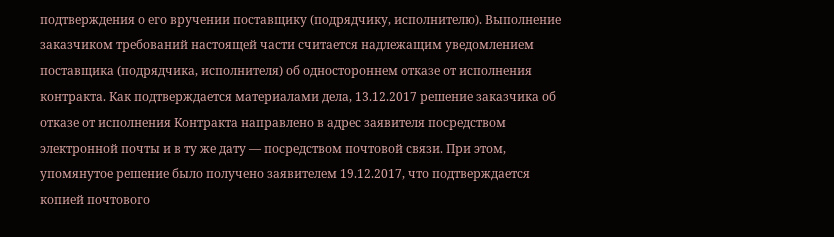подтверждения о его вручении поставщику (подрядчику, исполнителю). Выполнение заказчиком требований настоящей части считается надлежащим уведомлением поставщика (подрядчика, исполнителя) об одностороннем отказе от исполнения контракта. Как подтверждается материалами дела, 13.12.2017 решение заказчика об отказе от исполнения Контракта направлено в адрес заявителя посредством электронной почты и в ту же дату — посредством почтовой связи. При этом, упомянутое решение было получено заявителем 19.12.2017, что подтверждается копией почтового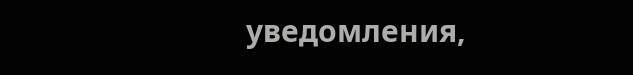уведомления,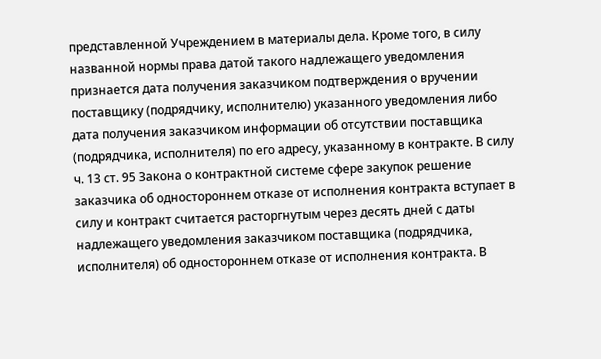представленной Учреждением в материалы дела. Кроме того, в силу названной нормы права датой такого надлежащего уведомления признается дата получения заказчиком подтверждения о вручении поставщику (подрядчику, исполнителю) указанного уведомления либо дата получения заказчиком информации об отсутствии поставщика (подрядчика, исполнителя) по его адресу, указанному в контракте. В силу ч. 13 ст. 95 Закона о контрактной системе сфере закупок решение заказчика об одностороннем отказе от исполнения контракта вступает в силу и контракт считается расторгнутым через десять дней с даты надлежащего уведомления заказчиком поставщика (подрядчика, исполнителя) об одностороннем отказе от исполнения контракта. В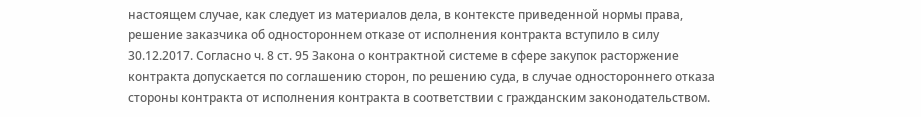настоящем случае, как следует из материалов дела, в контексте приведенной нормы права, решение заказчика об одностороннем отказе от исполнения контракта вступило в силу 30.12.2017. Согласно ч. 8 ст. 95 Закона о контрактной системе в сфере закупок расторжение контракта допускается по соглашению сторон, по решению суда, в случае одностороннего отказа стороны контракта от исполнения контракта в соответствии с гражданским законодательством.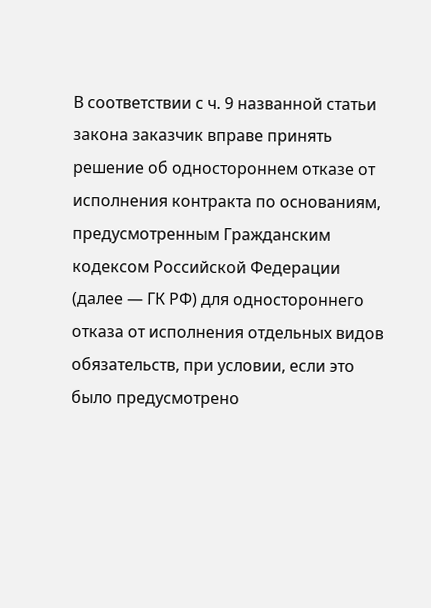В соответствии с ч. 9 названной статьи закона заказчик вправе принять решение об одностороннем отказе от исполнения контракта по основаниям, предусмотренным Гражданским кодексом Российской Федерации (далее — ГК РФ) для одностороннего отказа от исполнения отдельных видов обязательств, при условии, если это было предусмотрено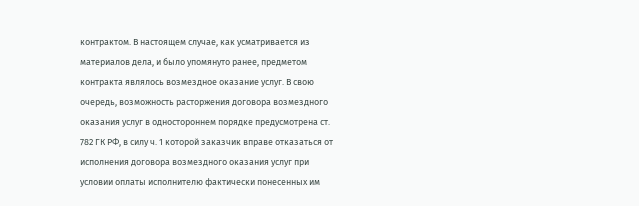контрактом. В настоящем случае, как усматривается из материалов дела, и было упомянуто ранее, предметом контракта являлось возмездное оказание услуг. В свою очередь, возможность расторжения договора возмездного оказания услуг в одностороннем порядке предусмотрена ст. 782 ГК РФ, в силу ч. 1 которой заказчик вправе отказаться от исполнения договора возмездного оказания услуг при условии оплаты исполнителю фактически понесенных им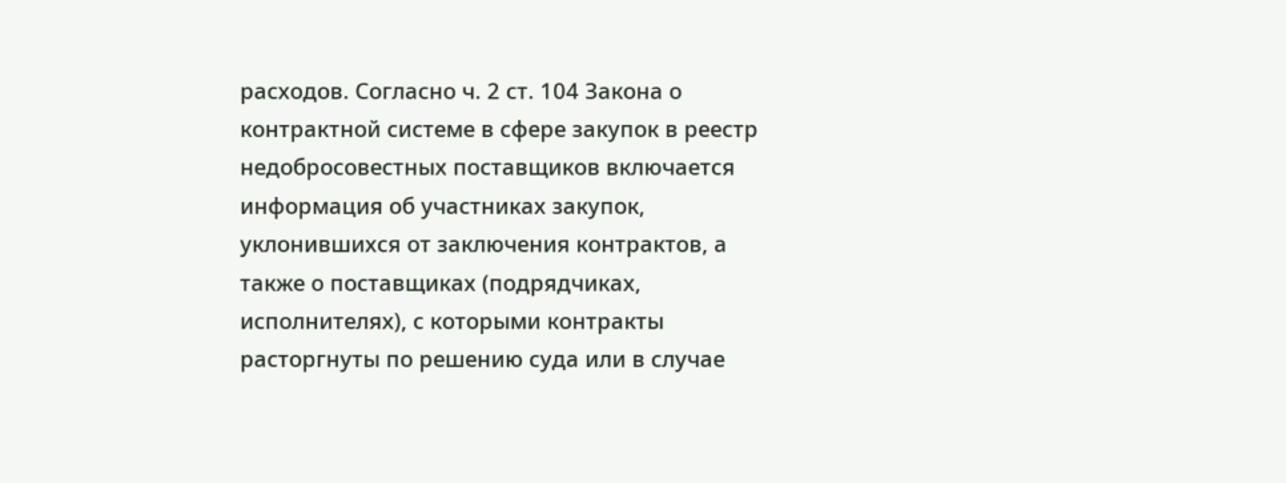расходов. Согласно ч. 2 ст. 104 Закона о контрактной системе в сфере закупок в реестр недобросовестных поставщиков включается информация об участниках закупок, уклонившихся от заключения контрактов, а также о поставщиках (подрядчиках, исполнителях), с которыми контракты расторгнуты по решению суда или в случае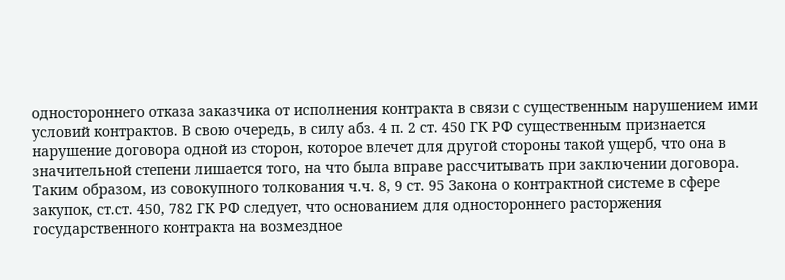одностороннего отказа заказчика от исполнения контракта в связи с существенным нарушением ими условий контрактов. В свою очередь, в силу абз. 4 п. 2 ст. 450 ГК РФ существенным признается нарушение договора одной из сторон, которое влечет для другой стороны такой ущерб, что она в значительной степени лишается того, на что была вправе рассчитывать при заключении договора. Таким образом, из совокупного толкования ч.ч. 8, 9 ст. 95 Закона о контрактной системе в сфере закупок, ст.ст. 450, 782 ГК РФ следует, что основанием для одностороннего расторжения государственного контракта на возмездное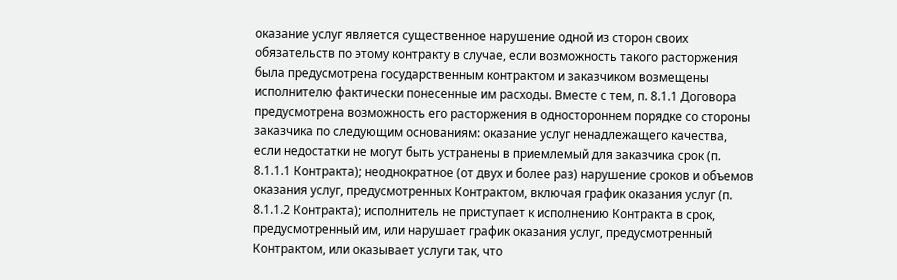оказание услуг является существенное нарушение одной из сторон своих обязательств по этому контракту в случае, если возможность такого расторжения была предусмотрена государственным контрактом и заказчиком возмещены исполнителю фактически понесенные им расходы. Вместе с тем, п. 8.1.1 Договора предусмотрена возможность его расторжения в одностороннем порядке со стороны заказчика по следующим основаниям: оказание услуг ненадлежащего качества, если недостатки не могут быть устранены в приемлемый для заказчика срок (п. 8.1.1.1 Контракта); неоднократное (от двух и более раз) нарушение сроков и объемов оказания услуг, предусмотренных Контрактом, включая график оказания услуг (п. 8.1.1.2 Контракта); исполнитель не приступает к исполнению Контракта в срок, предусмотренный им, или нарушает график оказания услуг, предусмотренный Контрактом, или оказывает услуги так, что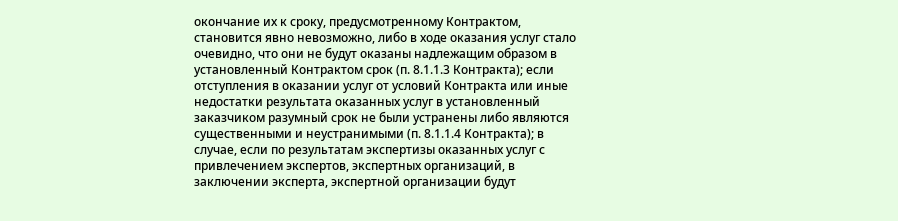окончание их к сроку, предусмотренному Контрактом, становится явно невозможно, либо в ходе оказания услуг стало очевидно, что они не будут оказаны надлежащим образом в установленный Контрактом срок (п. 8.1.1.3 Контракта); если отступления в оказании услуг от условий Контракта или иные недостатки результата оказанных услуг в установленный заказчиком разумный срок не были устранены либо являются существенными и неустранимыми (п. 8.1.1.4 Контракта); в случае, если по результатам экспертизы оказанных услуг с привлечением экспертов, экспертных организаций, в заключении эксперта, экспертной организации будут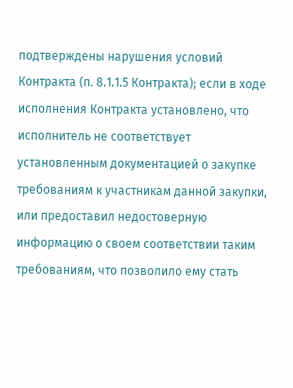подтверждены нарушения условий Контракта (п. 8.1.1.5 Контракта); если в ходе исполнения Контракта установлено, что исполнитель не соответствует установленным документацией о закупке требованиям к участникам данной закупки, или предоставил недостоверную информацию о своем соответствии таким требованиям, что позволило ему стать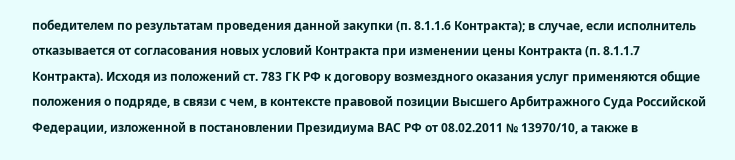победителем по результатам проведения данной закупки (п. 8.1.1.6 Контракта); в случае, если исполнитель отказывается от согласования новых условий Контракта при изменении цены Контракта (п. 8.1.1.7 Контракта). Исходя из положений ст. 783 ГК РФ к договору возмездного оказания услуг применяются общие положения о подряде, в связи с чем, в контексте правовой позиции Высшего Арбитражного Суда Российской Федерации, изложенной в постановлении Президиума ВАС РФ от 08.02.2011 № 13970/10, а также в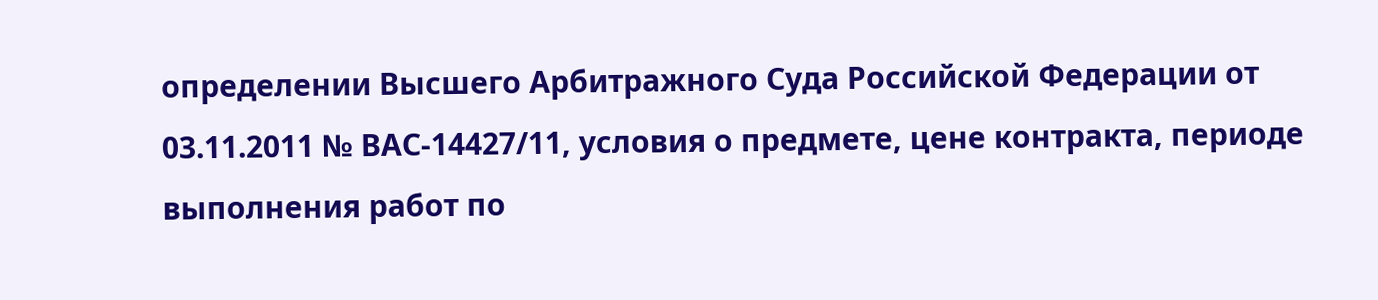определении Высшего Арбитражного Суда Российской Федерации от 03.11.2011 № ВАС-14427/11, условия о предмете, цене контракта, периоде выполнения работ по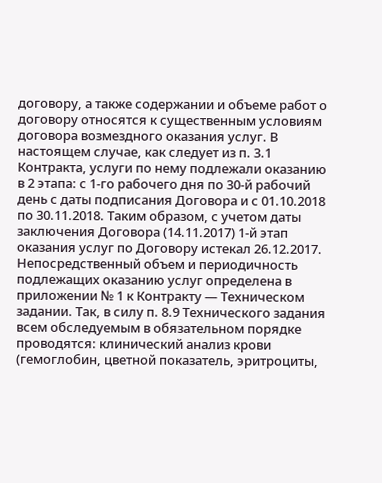договору, а также содержании и объеме работ о договору относятся к существенным условиям договора возмездного оказания услуг. В настоящем случае, как следует из п. 3.1 Контракта, услуги по нему подлежали оказанию в 2 этапа: с 1-го рабочего дня по 30-й рабочий день с даты подписания Договора и с 01.10.2018 по 30.11.2018. Таким образом, с учетом даты заключения Договора (14.11.2017) 1-й этап оказания услуг по Договору истекал 26.12.2017. Непосредственный объем и периодичность подлежащих оказанию услуг определена в приложении № 1 к Контракту — Техническом задании. Так, в силу п. 8.9 Технического задания всем обследуемым в обязательном порядке проводятся: клинический анализ крови (гемоглобин, цветной показатель, эритроциты,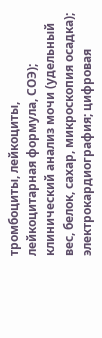тромбоциты, лейкоциты, лейкоцитарная формула, СОЭ); клинический анализ мочи (удельный вес, белок, сахар, микроскопия осадка); электрокардиография; цифровая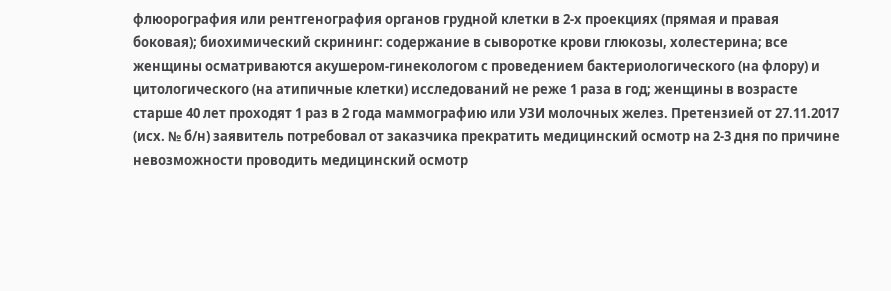флюорография или рентгенография органов грудной клетки в 2-х проекциях (прямая и правая боковая); биохимический скрининг: содержание в сыворотке крови глюкозы, холестерина; все женщины осматриваются акушером-гинекологом с проведением бактериологического (на флору) и цитологического (на атипичные клетки) исследований не реже 1 раза в год; женщины в возрасте старше 40 лет проходят 1 раз в 2 года маммографию или УЗИ молочных желез. Претензией от 27.11.2017 (исх. № б/н) заявитель потребовал от заказчика прекратить медицинский осмотр на 2-3 дня по причине невозможности проводить медицинский осмотр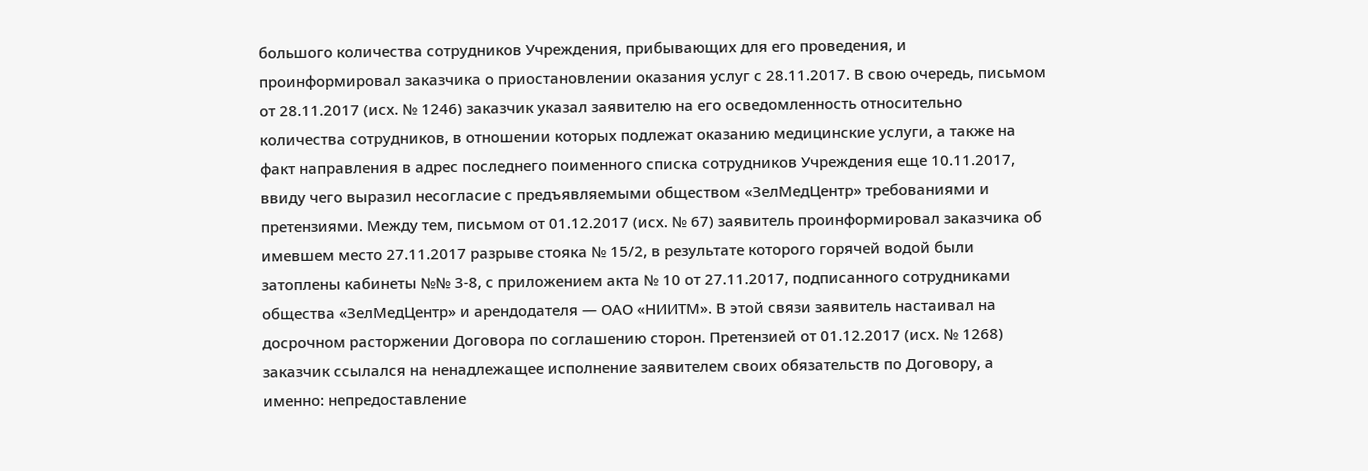большого количества сотрудников Учреждения, прибывающих для его проведения, и проинформировал заказчика о приостановлении оказания услуг с 28.11.2017. В свою очередь, письмом от 28.11.2017 (исх. № 1246) заказчик указал заявителю на его осведомленность относительно количества сотрудников, в отношении которых подлежат оказанию медицинские услуги, а также на факт направления в адрес последнего поименного списка сотрудников Учреждения еще 10.11.2017, ввиду чего выразил несогласие с предъявляемыми обществом «ЗелМедЦентр» требованиями и претензиями. Между тем, письмом от 01.12.2017 (исх. № 67) заявитель проинформировал заказчика об имевшем место 27.11.2017 разрыве стояка № 15/2, в результате которого горячей водой были затоплены кабинеты №№ 3-8, с приложением акта № 10 от 27.11.2017, подписанного сотрудниками общества «ЗелМедЦентр» и арендодателя — ОАО «НИИТМ». В этой связи заявитель настаивал на досрочном расторжении Договора по соглашению сторон. Претензией от 01.12.2017 (исх. № 1268) заказчик ссылался на ненадлежащее исполнение заявителем своих обязательств по Договору, а именно: непредоставление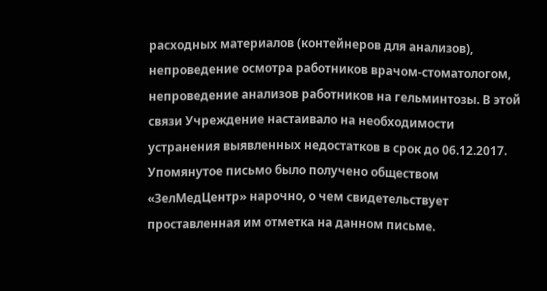расходных материалов (контейнеров для анализов), непроведение осмотра работников врачом-стоматологом, непроведение анализов работников на гельминтозы. В этой связи Учреждение настаивало на необходимости устранения выявленных недостатков в срок до 06.12.2017. Упомянутое письмо было получено обществом «ЗелМедЦентр» нарочно, о чем свидетельствует проставленная им отметка на данном письме.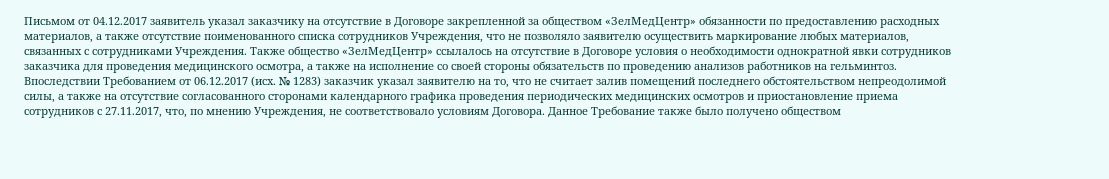Письмом от 04.12.2017 заявитель указал заказчику на отсутствие в Договоре закрепленной за обществом «ЗелМедЦентр» обязанности по предоставлению расходных материалов, а также отсутствие поименованного списка сотрудников Учреждения, что не позволяло заявителю осуществить маркирование любых материалов, связанных с сотрудниками Учреждения. Также общество «ЗелМедЦентр» ссылалось на отсутствие в Договоре условия о необходимости однократной явки сотрудников заказчика для проведения медицинского осмотра, а также на исполнение со своей стороны обязательств по проведению анализов работников на гельминтоз. Впоследствии Требованием от 06.12.2017 (исх. № 1283) заказчик указал заявителю на то, что не считает залив помещений последнего обстоятельством непреодолимой силы, а также на отсутствие согласованного сторонами календарного графика проведения периодических медицинских осмотров и приостановление приема сотрудников с 27.11.2017, что, по мнению Учреждения, не соответствовало условиям Договора. Данное Требование также было получено обществом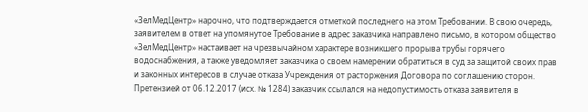«ЗелМедЦентр» нарочно, что подтверждается отметкой последнего на этом Требовании. В свою очередь, заявителем в ответ на упомянутое Требование в адрес заказчика направлено письмо, в котором общество «ЗелМедЦентр» настаивает на чрезвычайном характере возникшего прорыва трубы горячего водоснабжения, а также уведомляет заказчика о своем намерении обратиться в суд за защитой своих прав и законных интересов в случае отказа Учреждения от расторжения Договора по соглашению сторон. Претензией от 06.12.2017 (исх. № 1284) заказчик ссылался на недопустимость отказа заявителя в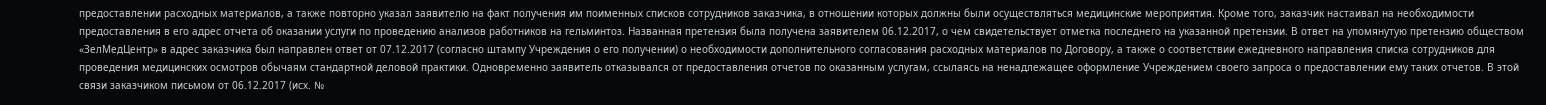предоставлении расходных материалов, а также повторно указал заявителю на факт получения им поименных списков сотрудников заказчика, в отношении которых должны были осуществляться медицинские мероприятия. Кроме того, заказчик настаивал на необходимости предоставления в его адрес отчета об оказании услуги по проведению анализов работников на гельминтоз. Названная претензия была получена заявителем 06.12.2017, о чем свидетельствует отметка последнего на указанной претензии. В ответ на упомянутую претензию обществом «ЗелМедЦентр» в адрес заказчика был направлен ответ от 07.12.2017 (согласно штампу Учреждения о его получении) о необходимости дополнительного согласования расходных материалов по Договору, а также о соответствии ежедневного направления списка сотрудников для проведения медицинских осмотров обычаям стандартной деловой практики. Одновременно заявитель отказывался от предоставления отчетов по оказанным услугам, ссылаясь на ненадлежащее оформление Учреждением своего запроса о предоставлении ему таких отчетов. В этой связи заказчиком письмом от 06.12.2017 (исх. №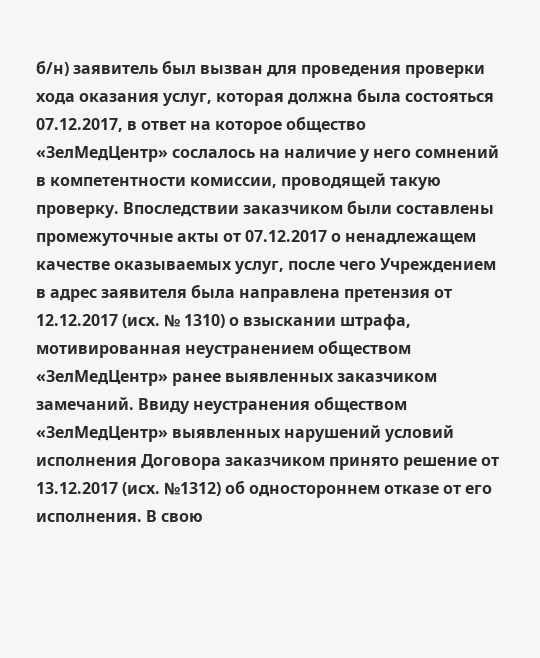б/н) заявитель был вызван для проведения проверки хода оказания услуг, которая должна была состояться 07.12.2017, в ответ на которое общество «ЗелМедЦентр» сослалось на наличие у него сомнений в компетентности комиссии, проводящей такую проверку. Впоследствии заказчиком были составлены промежуточные акты от 07.12.2017 о ненадлежащем качестве оказываемых услуг, после чего Учреждением в адрес заявителя была направлена претензия от 12.12.2017 (исх. № 1310) о взыскании штрафа, мотивированная неустранением обществом «ЗелМедЦентр» ранее выявленных заказчиком замечаний. Ввиду неустранения обществом «ЗелМедЦентр» выявленных нарушений условий исполнения Договора заказчиком принято решение от 13.12.2017 (исх. №1312) об одностороннем отказе от его исполнения. В свою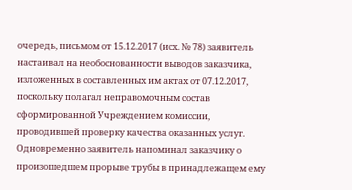очередь, письмом от 15.12.2017 (исх. № 78) заявитель настаивал на необоснованности выводов заказчика, изложенных в составленных им актах от 07.12.2017, поскольку полагал неправомочным состав сформированной Учреждением комиссии, проводившей проверку качества оказанных услуг. Одновременно заявитель напоминал заказчику о произошедшем прорыве трубы в принадлежащем ему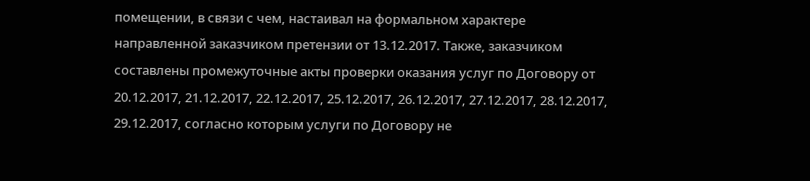помещении, в связи с чем, настаивал на формальном характере направленной заказчиком претензии от 13.12.2017. Также, заказчиком составлены промежуточные акты проверки оказания услуг по Договору от 20.12.2017, 21.12.2017, 22.12.2017, 25.12.2017, 26.12.2017, 27.12.2017, 28.12.2017, 29.12.2017, согласно которым услуги по Договору не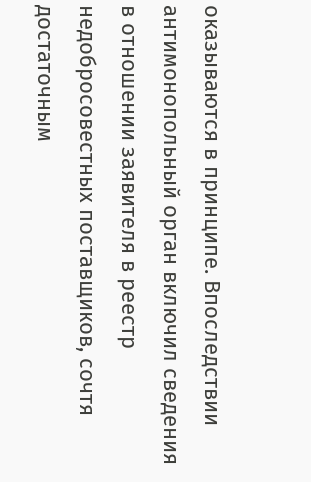оказываются в принципе. Впоследствии антимонопольный орган включил сведения в отношении заявителя в реестр недобросовестных поставщиков, сочтя достаточным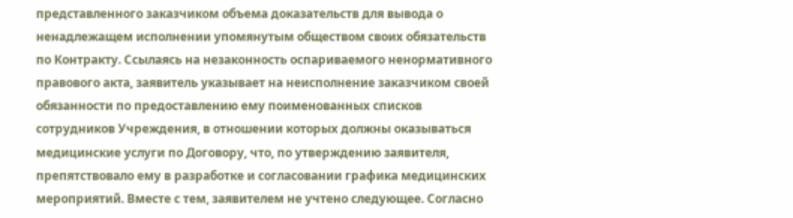представленного заказчиком объема доказательств для вывода о ненадлежащем исполнении упомянутым обществом своих обязательств по Контракту. Ссылаясь на незаконность оспариваемого ненормативного правового акта, заявитель указывает на неисполнение заказчиком своей обязанности по предоставлению ему поименованных списков сотрудников Учреждения, в отношении которых должны оказываться медицинские услуги по Договору, что, по утверждению заявителя, препятствовало ему в разработке и согласовании графика медицинских мероприятий. Вместе с тем, заявителем не учтено следующее. Согласно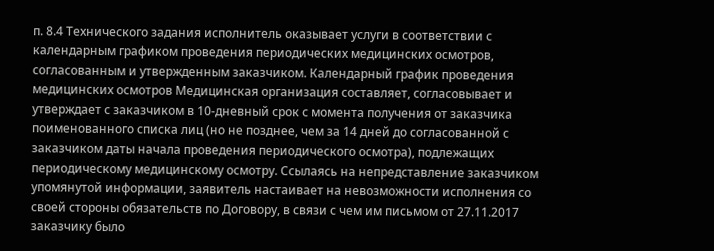п. 8.4 Технического задания исполнитель оказывает услуги в соответствии с календарным графиком проведения периодических медицинских осмотров, согласованным и утвержденным заказчиком. Календарный график проведения медицинских осмотров Медицинская организация составляет, согласовывает и утверждает с заказчиком в 10-дневный срок с момента получения от заказчика поименованного списка лиц (но не позднее, чем за 14 дней до согласованной с заказчиком даты начала проведения периодического осмотра), подлежащих периодическому медицинскому осмотру. Ссылаясь на непредставление заказчиком упомянутой информации, заявитель настаивает на невозможности исполнения со своей стороны обязательств по Договору, в связи с чем им письмом от 27.11.2017 заказчику было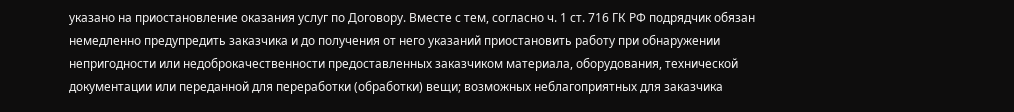указано на приостановление оказания услуг по Договору. Вместе с тем, согласно ч. 1 ст. 716 ГК РФ подрядчик обязан немедленно предупредить заказчика и до получения от него указаний приостановить работу при обнаружении непригодности или недоброкачественности предоставленных заказчиком материала, оборудования, технической документации или переданной для переработки (обработки) вещи; возможных неблагоприятных для заказчика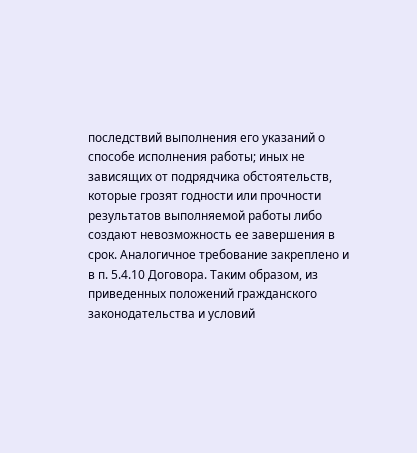последствий выполнения его указаний о способе исполнения работы; иных не зависящих от подрядчика обстоятельств, которые грозят годности или прочности результатов выполняемой работы либо создают невозможность ее завершения в срок. Аналогичное требование закреплено и в п. 5.4.10 Договора. Таким образом, из приведенных положений гражданского законодательства и условий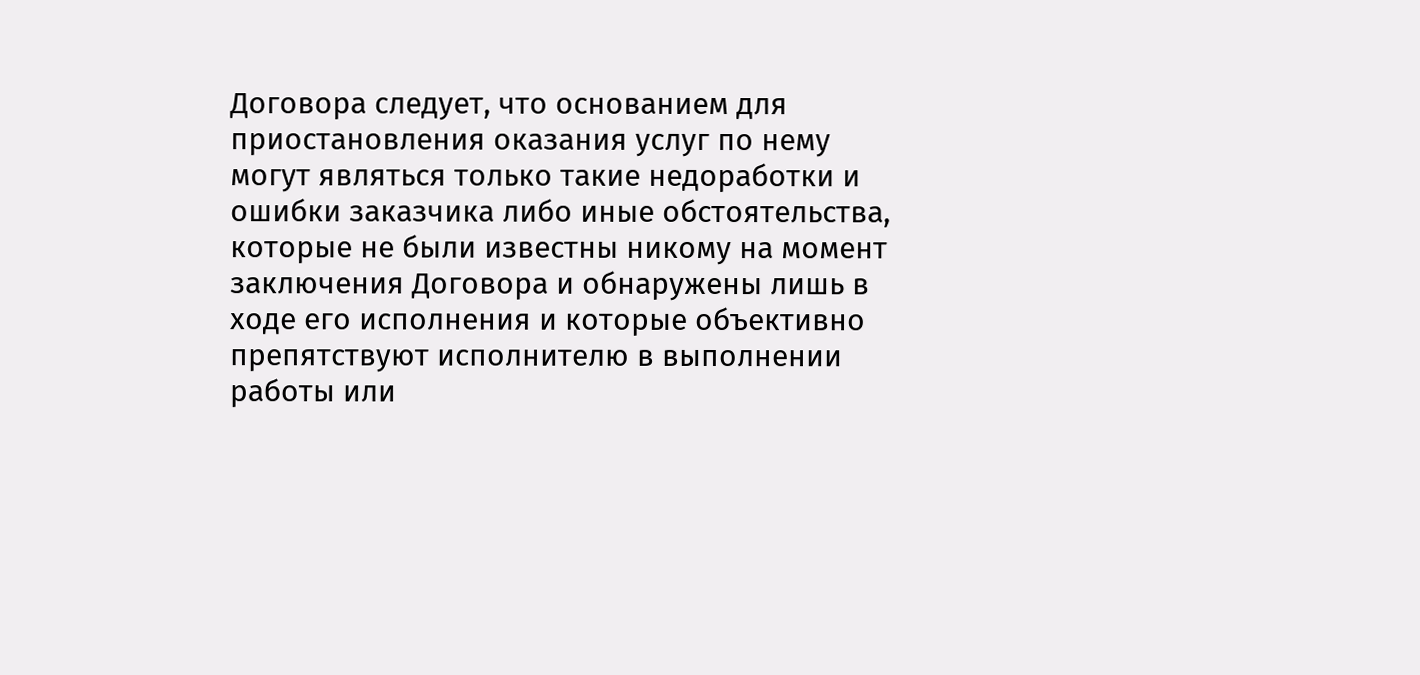Договора следует, что основанием для приостановления оказания услуг по нему могут являться только такие недоработки и ошибки заказчика либо иные обстоятельства, которые не были известны никому на момент заключения Договора и обнаружены лишь в ходе его исполнения и которые объективно препятствуют исполнителю в выполнении работы или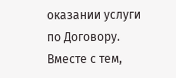оказании услуги по Договору. Вместе с тем,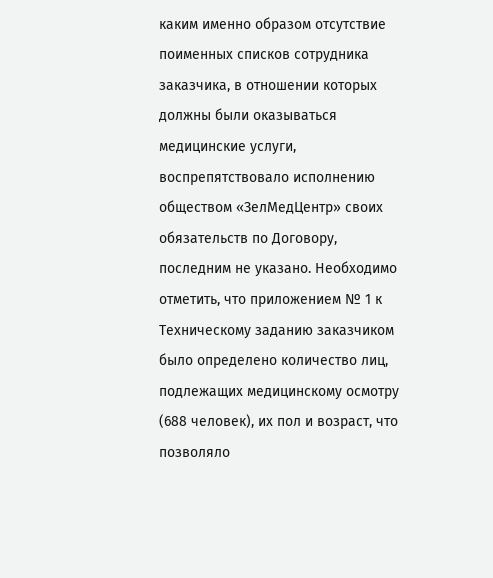каким именно образом отсутствие поименных списков сотрудника заказчика, в отношении которых должны были оказываться медицинские услуги, воспрепятствовало исполнению обществом «ЗелМедЦентр» своих обязательств по Договору, последним не указано. Необходимо отметить, что приложением № 1 к Техническому заданию заказчиком было определено количество лиц, подлежащих медицинскому осмотру (688 человек), их пол и возраст, что позволяло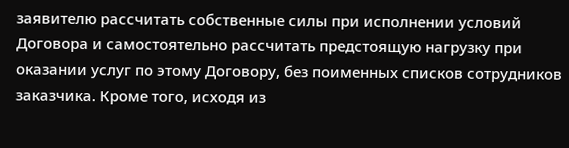заявителю рассчитать собственные силы при исполнении условий Договора и самостоятельно рассчитать предстоящую нагрузку при оказании услуг по этому Договору, без поименных списков сотрудников заказчика. Кроме того, исходя из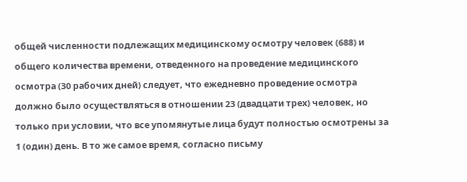общей численности подлежащих медицинскому осмотру человек (688) и общего количества времени, отведенного на проведение медицинского осмотра (30 рабочих дней) следует, что ежедневно проведение осмотра должно было осуществляться в отношении 23 (двадцати трех) человек, но только при условии, что все упомянутые лица будут полностью осмотрены за 1 (один) день. В то же самое время, согласно письму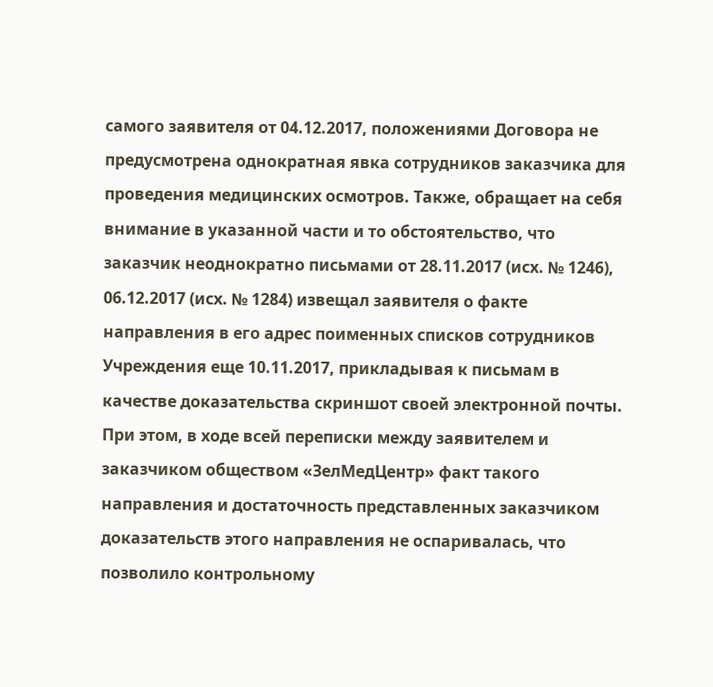самого заявителя от 04.12.2017, положениями Договора не предусмотрена однократная явка сотрудников заказчика для проведения медицинских осмотров. Также, обращает на себя внимание в указанной части и то обстоятельство, что заказчик неоднократно письмами от 28.11.2017 (исх. № 1246), 06.12.2017 (исх. № 1284) извещал заявителя о факте направления в его адрес поименных списков сотрудников Учреждения еще 10.11.2017, прикладывая к письмам в качестве доказательства скриншот своей электронной почты. При этом, в ходе всей переписки между заявителем и заказчиком обществом «ЗелМедЦентр» факт такого направления и достаточность представленных заказчиком доказательств этого направления не оспаривалась, что позволило контрольному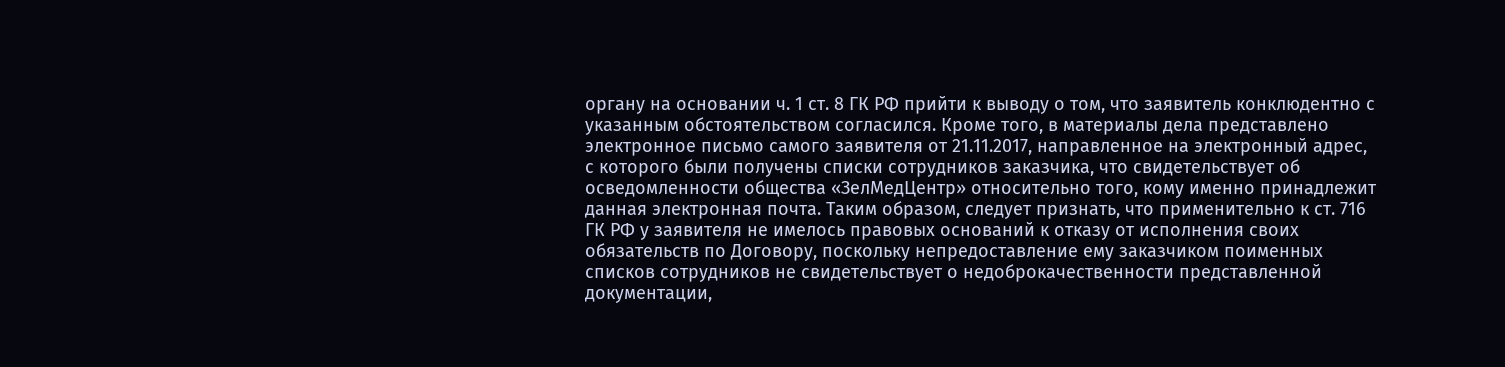органу на основании ч. 1 ст. 8 ГК РФ прийти к выводу о том, что заявитель конклюдентно с указанным обстоятельством согласился. Кроме того, в материалы дела представлено электронное письмо самого заявителя от 21.11.2017, направленное на электронный адрес, с которого были получены списки сотрудников заказчика, что свидетельствует об осведомленности общества «ЗелМедЦентр» относительно того, кому именно принадлежит данная электронная почта. Таким образом, следует признать, что применительно к ст. 716 ГК РФ у заявителя не имелось правовых оснований к отказу от исполнения своих обязательств по Договору, поскольку непредоставление ему заказчиком поименных списков сотрудников не свидетельствует о недоброкачественности представленной документации,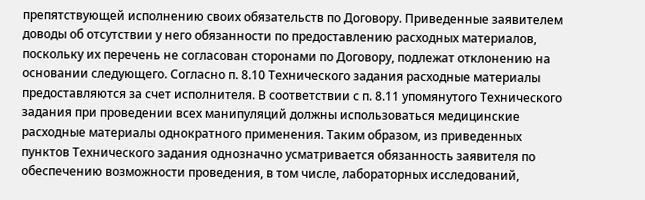препятствующей исполнению своих обязательств по Договору. Приведенные заявителем доводы об отсутствии у него обязанности по предоставлению расходных материалов, поскольку их перечень не согласован сторонами по Договору, подлежат отклонению на основании следующего. Согласно п. 8.10 Технического задания расходные материалы предоставляются за счет исполнителя. В соответствии с п. 8.11 упомянутого Технического задания при проведении всех манипуляций должны использоваться медицинские расходные материалы однократного применения. Таким образом, из приведенных пунктов Технического задания однозначно усматривается обязанность заявителя по обеспечению возможности проведения, в том числе, лабораторных исследований,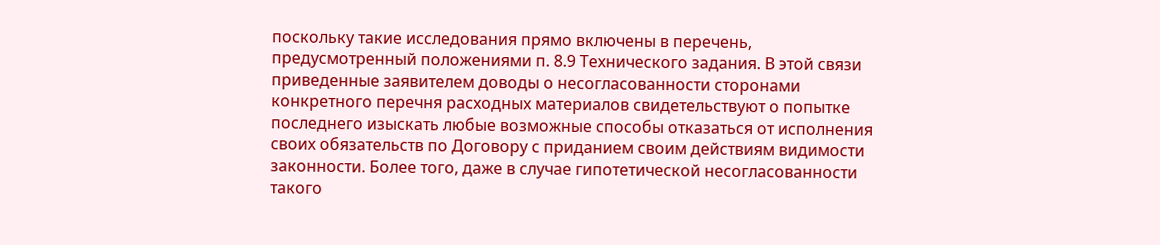поскольку такие исследования прямо включены в перечень, предусмотренный положениями п. 8.9 Технического задания. В этой связи приведенные заявителем доводы о несогласованности сторонами конкретного перечня расходных материалов свидетельствуют о попытке последнего изыскать любые возможные способы отказаться от исполнения своих обязательств по Договору с приданием своим действиям видимости законности. Более того, даже в случае гипотетической несогласованности такого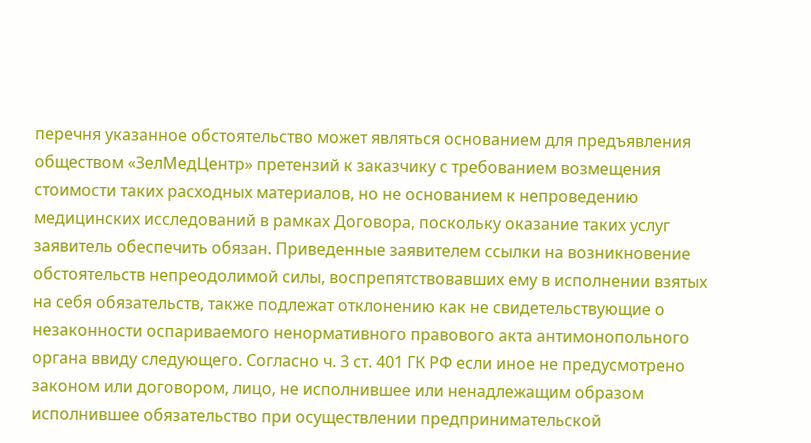перечня указанное обстоятельство может являться основанием для предъявления обществом «ЗелМедЦентр» претензий к заказчику с требованием возмещения стоимости таких расходных материалов, но не основанием к непроведению медицинских исследований в рамках Договора, поскольку оказание таких услуг заявитель обеспечить обязан. Приведенные заявителем ссылки на возникновение обстоятельств непреодолимой силы, воспрепятствовавших ему в исполнении взятых на себя обязательств, также подлежат отклонению как не свидетельствующие о незаконности оспариваемого ненормативного правового акта антимонопольного органа ввиду следующего. Согласно ч. 3 ст. 401 ГК РФ если иное не предусмотрено законом или договором, лицо, не исполнившее или ненадлежащим образом исполнившее обязательство при осуществлении предпринимательской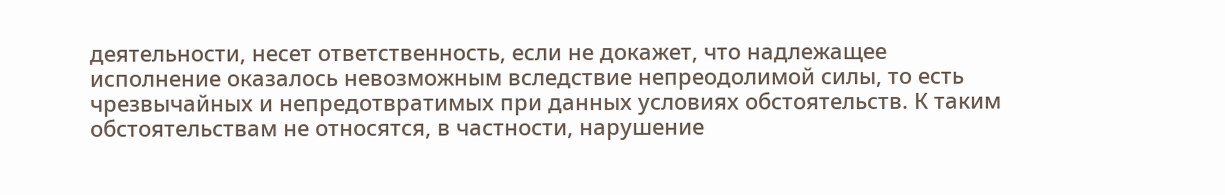деятельности, несет ответственность, если не докажет, что надлежащее исполнение оказалось невозможным вследствие непреодолимой силы, то есть чрезвычайных и непредотвратимых при данных условиях обстоятельств. К таким обстоятельствам не относятся, в частности, нарушение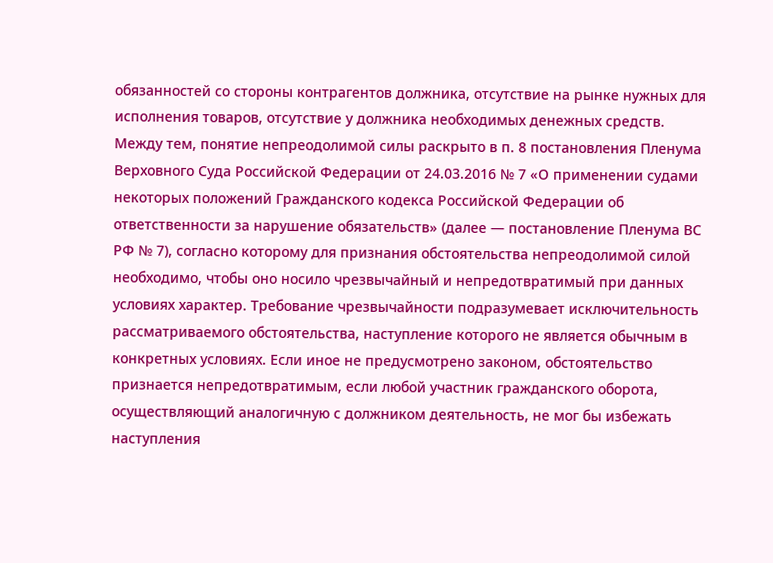обязанностей со стороны контрагентов должника, отсутствие на рынке нужных для исполнения товаров, отсутствие у должника необходимых денежных средств. Между тем, понятие непреодолимой силы раскрыто в п. 8 постановления Пленума Верховного Суда Российской Федерации от 24.03.2016 № 7 «О применении судами некоторых положений Гражданского кодекса Российской Федерации об ответственности за нарушение обязательств» (далее — постановление Пленума ВС РФ № 7), согласно которому для признания обстоятельства непреодолимой силой необходимо, чтобы оно носило чрезвычайный и непредотвратимый при данных условиях характер. Требование чрезвычайности подразумевает исключительность рассматриваемого обстоятельства, наступление которого не является обычным в конкретных условиях. Если иное не предусмотрено законом, обстоятельство признается непредотвратимым, если любой участник гражданского оборота, осуществляющий аналогичную с должником деятельность, не мог бы избежать наступления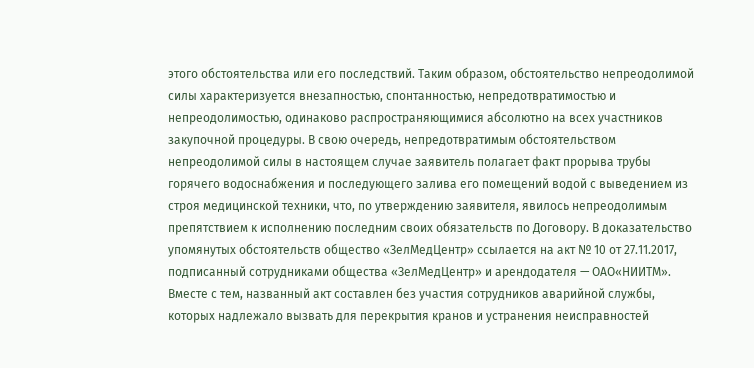этого обстоятельства или его последствий. Таким образом, обстоятельство непреодолимой силы характеризуется внезапностью, спонтанностью, непредотвратимостью и непреодолимостью, одинаково распространяющимися абсолютно на всех участников закупочной процедуры. В свою очередь, непредотвратимым обстоятельством непреодолимой силы в настоящем случае заявитель полагает факт прорыва трубы горячего водоснабжения и последующего залива его помещений водой с выведением из строя медицинской техники, что, по утверждению заявителя, явилось непреодолимым препятствием к исполнению последним своих обязательств по Договору. В доказательство упомянутых обстоятельств общество «ЗелМедЦентр» ссылается на акт № 10 от 27.11.2017, подписанный сотрудниками общества «ЗелМедЦентр» и арендодателя — ОАО«НИИТМ». Вместе с тем, названный акт составлен без участия сотрудников аварийной службы, которых надлежало вызвать для перекрытия кранов и устранения неисправностей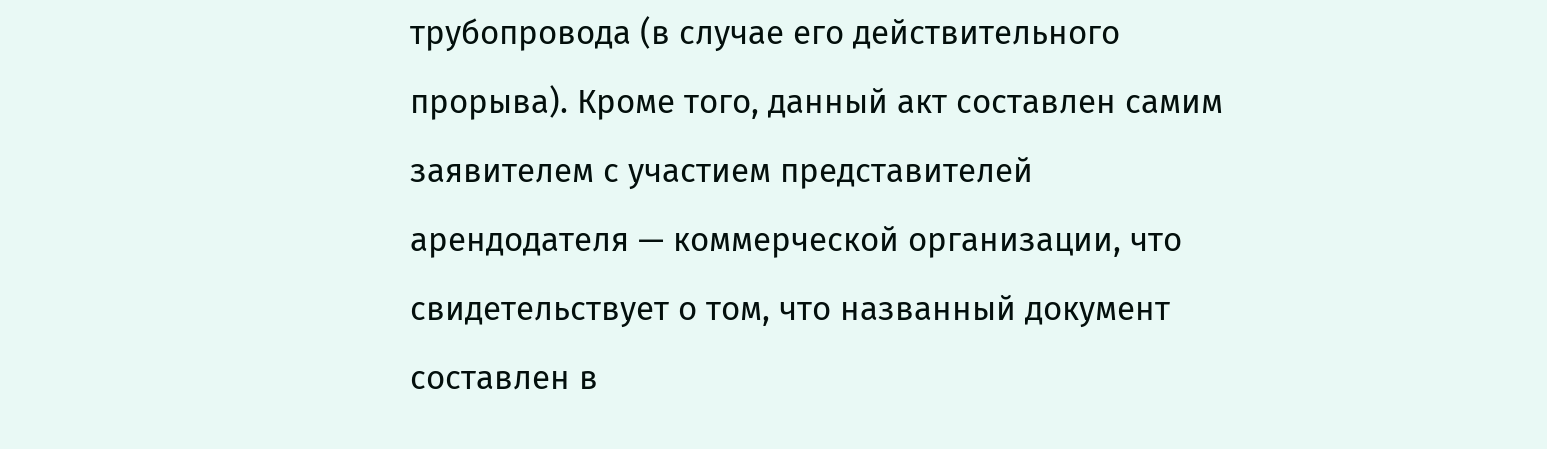трубопровода (в случае его действительного прорыва). Кроме того, данный акт составлен самим заявителем с участием представителей арендодателя — коммерческой организации, что свидетельствует о том, что названный документ составлен в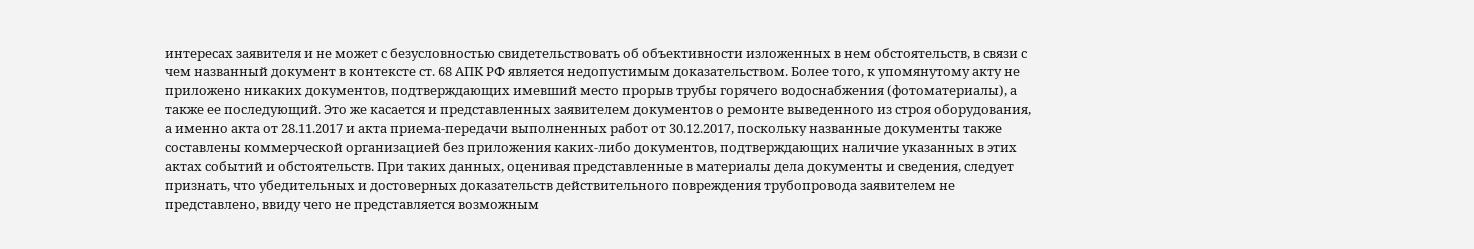интересах заявителя и не может с безусловностью свидетельствовать об объективности изложенных в нем обстоятельств, в связи с чем названный документ в контексте ст. 68 АПК РФ является недопустимым доказательством. Более того, к упомянутому акту не приложено никаких документов, подтверждающих имевший место прорыв трубы горячего водоснабжения (фотоматериалы), а также ее последующий. Это же касается и представленных заявителем документов о ремонте выведенного из строя оборудования, а именно акта от 28.11.2017 и акта приема-передачи выполненных работ от 30.12.2017, поскольку названные документы также составлены коммерческой организацией без приложения каких-либо документов, подтверждающих наличие указанных в этих актах событий и обстоятельств. При таких данных, оценивая представленные в материалы дела документы и сведения, следует признать, что убедительных и достоверных доказательств действительного повреждения трубопровода заявителем не представлено, ввиду чего не представляется возможным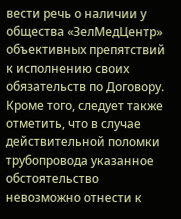вести речь о наличии у общества «ЗелМедЦентр» объективных препятствий к исполнению своих обязательств по Договору. Кроме того, следует также отметить, что в случае действительной поломки трубопровода указанное обстоятельство невозможно отнести к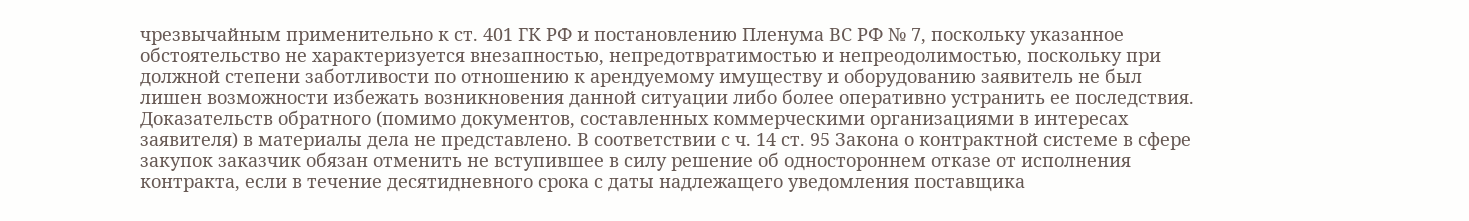чрезвычайным применительно к ст. 401 ГК РФ и постановлению Пленума ВС РФ № 7, поскольку указанное обстоятельство не характеризуется внезапностью, непредотвратимостью и непреодолимостью, поскольку при должной степени заботливости по отношению к арендуемому имуществу и оборудованию заявитель не был лишен возможности избежать возникновения данной ситуации либо более оперативно устранить ее последствия. Доказательств обратного (помимо документов, составленных коммерческими организациями в интересах заявителя) в материалы дела не представлено. В соответствии с ч. 14 ст. 95 Закона о контрактной системе в сфере закупок заказчик обязан отменить не вступившее в силу решение об одностороннем отказе от исполнения контракта, если в течение десятидневного срока с даты надлежащего уведомления поставщика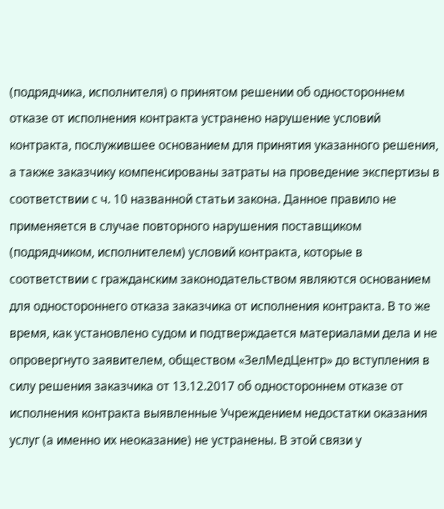(подрядчика, исполнителя) о принятом решении об одностороннем отказе от исполнения контракта устранено нарушение условий контракта, послужившее основанием для принятия указанного решения, а также заказчику компенсированы затраты на проведение экспертизы в соответствии с ч. 10 названной статьи закона. Данное правило не применяется в случае повторного нарушения поставщиком (подрядчиком, исполнителем) условий контракта, которые в соответствии с гражданским законодательством являются основанием для одностороннего отказа заказчика от исполнения контракта. В то же время, как установлено судом и подтверждается материалами дела и не опровергнуто заявителем, обществом «ЗелМедЦентр» до вступления в силу решения заказчика от 13.12.2017 об одностороннем отказе от исполнения контракта выявленные Учреждением недостатки оказания услуг (а именно их неоказание) не устранены. В этой связи у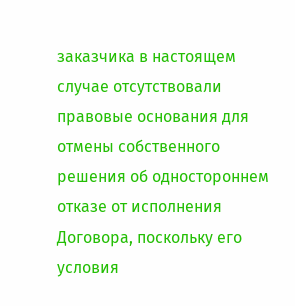заказчика в настоящем случае отсутствовали правовые основания для отмены собственного решения об одностороннем отказе от исполнения Договора, поскольку его условия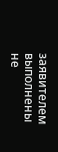заявителем выполнены не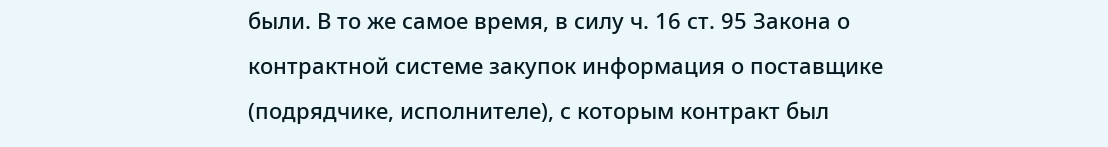были. В то же самое время, в силу ч. 16 ст. 95 Закона о контрактной системе закупок информация о поставщике (подрядчике, исполнителе), с которым контракт был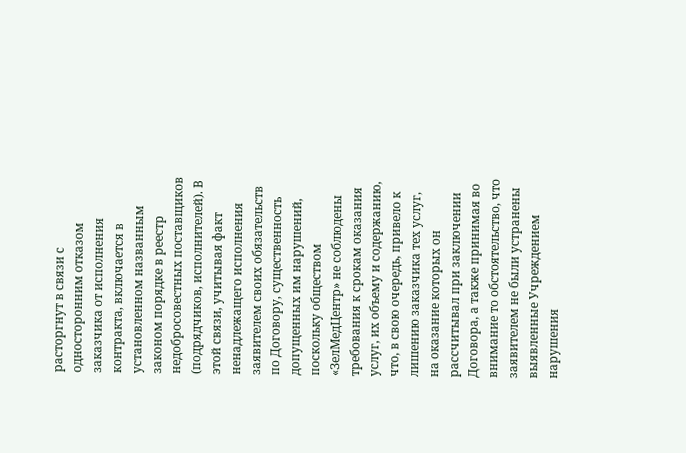расторгнут в связи с односторонним отказом заказчика от исполнения контракта, включается в установленном названным законом порядке в реестр недобросовестных поставщиков (подрядчиков, исполнителей). В этой связи, учитывая факт ненадлежащего исполнения заявителем своих обязательств по Договору, существенность допущенных им нарушений, поскольку обществом «ЗелМедЦентр» не соблюдены требования к срокам оказания услуг, их объему и содержанию, что, в свою очередь, привело к лишению заказчика тех услуг, на оказание которых он рассчитывал при заключении Договора, а также принимая во внимание то обстоятельство, что заявителем не были устранены выявленные Учреждением нарушения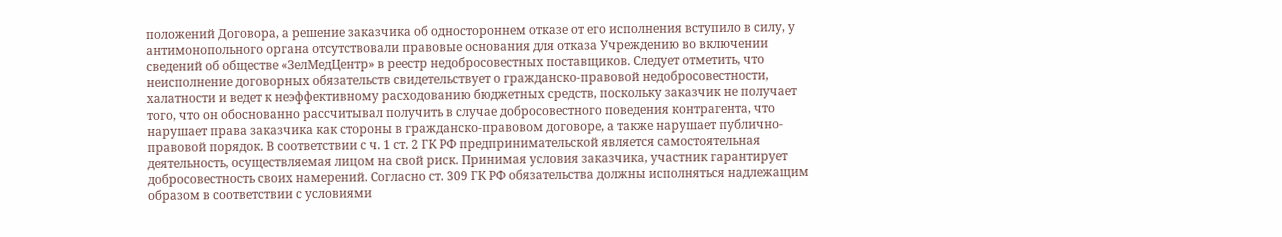положений Договора, а решение заказчика об одностороннем отказе от его исполнения вступило в силу, у антимонопольного органа отсутствовали правовые основания для отказа Учреждению во включении сведений об обществе «ЗелМедЦентр» в реестр недобросовестных поставщиков. Следует отметить, что неисполнение договорных обязательств свидетельствует о гражданско-правовой недобросовестности, халатности и ведет к неэффективному расходованию бюджетных средств, поскольку заказчик не получает того, что он обоснованно рассчитывал получить в случае добросовестного поведения контрагента, что нарушает права заказчика как стороны в гражданско-правовом договоре, а также нарушает публично-правовой порядок. В соответствии с ч. 1 ст. 2 ГК РФ предпринимательской является самостоятельная деятельность, осуществляемая лицом на свой риск. Принимая условия заказчика, участник гарантирует добросовестность своих намерений. Согласно ст. 309 ГК РФ обязательства должны исполняться надлежащим образом в соответствии с условиями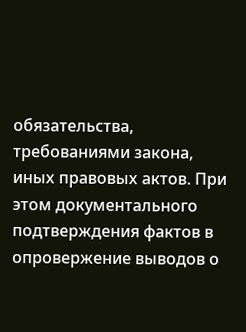обязательства, требованиями закона, иных правовых актов. При этом документального подтверждения фактов в опровержение выводов о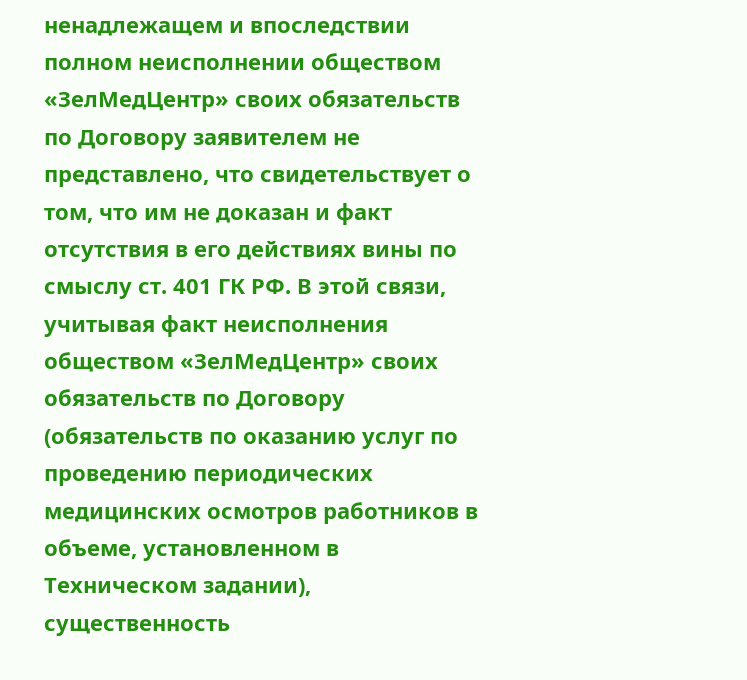ненадлежащем и впоследствии полном неисполнении обществом «ЗелМедЦентр» своих обязательств по Договору заявителем не представлено, что свидетельствует о том, что им не доказан и факт отсутствия в его действиях вины по смыслу ст. 401 ГК РФ. В этой связи, учитывая факт неисполнения обществом «ЗелМедЦентр» своих обязательств по Договору (обязательств по оказанию услуг по проведению периодических медицинских осмотров работников в объеме, установленном в Техническом задании), существенность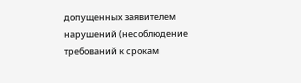допущенных заявителем нарушений (несоблюдение требований к срокам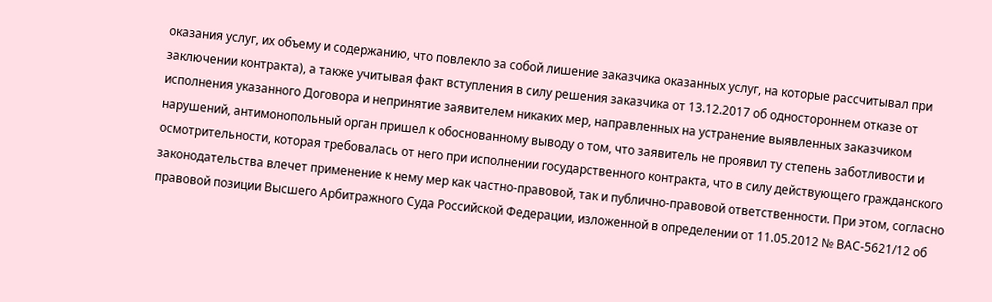оказания услуг, их объему и содержанию, что повлекло за собой лишение заказчика оказанных услуг, на которые рассчитывал при заключении контракта), а также учитывая факт вступления в силу решения заказчика от 13.12.2017 об одностороннем отказе от исполнения указанного Договора и непринятие заявителем никаких мер, направленных на устранение выявленных заказчиком нарушений, антимонопольный орган пришел к обоснованному выводу о том, что заявитель не проявил ту степень заботливости и осмотрительности, которая требовалась от него при исполнении государственного контракта, что в силу действующего гражданского законодательства влечет применение к нему мер как частно-правовой, так и публично-правовой ответственности. При этом, согласно правовой позиции Высшего Арбитражного Суда Российской Федерации, изложенной в определении от 11.05.2012 № ВАС-5621/12 об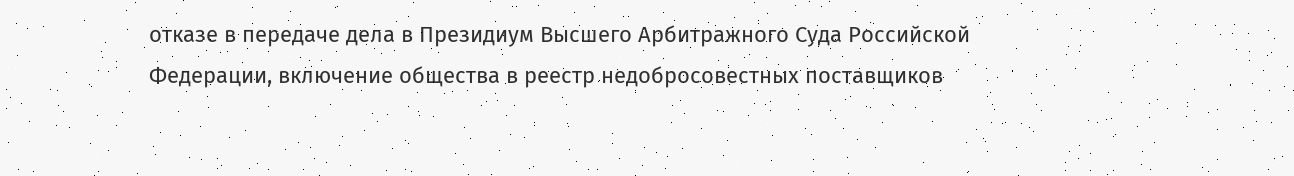отказе в передаче дела в Президиум Высшего Арбитражного Суда Российской Федерации, включение общества в реестр недобросовестных поставщиков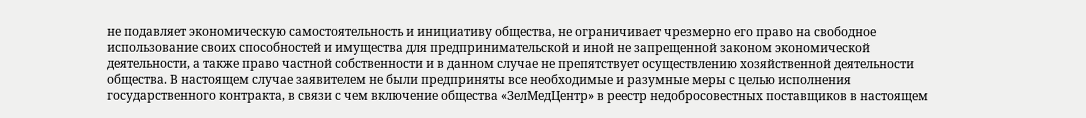не подавляет экономическую самостоятельность и инициативу общества, не ограничивает чрезмерно его право на свободное использование своих способностей и имущества для предпринимательской и иной не запрещенной законом экономической деятельности, а также право частной собственности и в данном случае не препятствует осуществлению хозяйственной деятельности общества. В настоящем случае заявителем не были предприняты все необходимые и разумные меры с целью исполнения государственного контракта, в связи с чем включение общества «ЗелМедЦентр» в реестр недобросовестных поставщиков в настоящем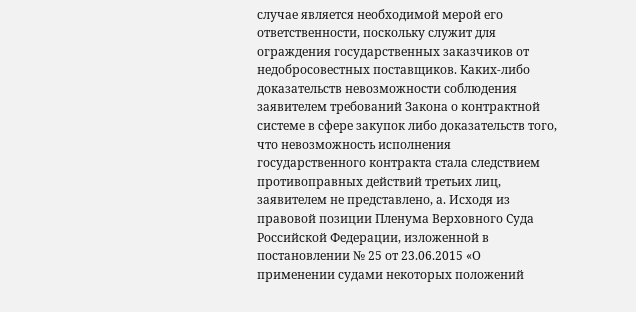случае является необходимой мерой его ответственности, поскольку служит для ограждения государственных заказчиков от недобросовестных поставщиков. Каких-либо доказательств невозможности соблюдения заявителем требований Закона о контрактной системе в сфере закупок либо доказательств того, что невозможность исполнения государственного контракта стала следствием противоправных действий третьих лиц, заявителем не представлено, а. Исходя из правовой позиции Пленума Верховного Суда Российской Федерации, изложенной в постановлении № 25 от 23.06.2015 «О применении судами некоторых положений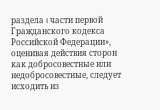раздела I части первой Гражданского кодекса Российской Федерации», оценивая действия сторон как добросовестные или недобросовестные, следует исходить из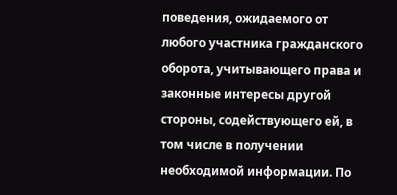поведения, ожидаемого от любого участника гражданского оборота, учитывающего права и законные интересы другой стороны, содействующего ей, в том числе в получении необходимой информации. По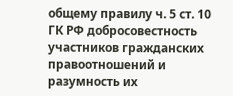общему правилу ч. 5 ст. 10 ГК РФ добросовестность участников гражданских правоотношений и разумность их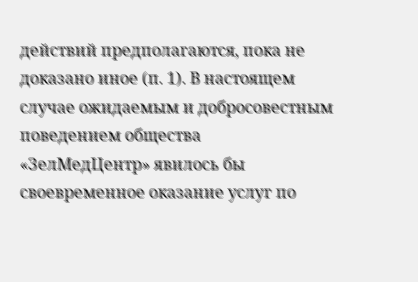действий предполагаются, пока не доказано иное (п. 1). В настоящем случае ожидаемым и добросовестным поведением общества «ЗелМедЦентр» явилось бы своевременное оказание услуг по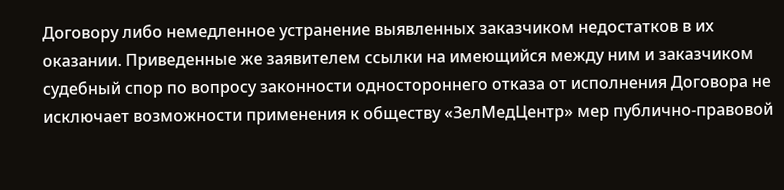Договору либо немедленное устранение выявленных заказчиком недостатков в их оказании. Приведенные же заявителем ссылки на имеющийся между ним и заказчиком судебный спор по вопросу законности одностороннего отказа от исполнения Договора не исключает возможности применения к обществу «ЗелМедЦентр» мер публично-правовой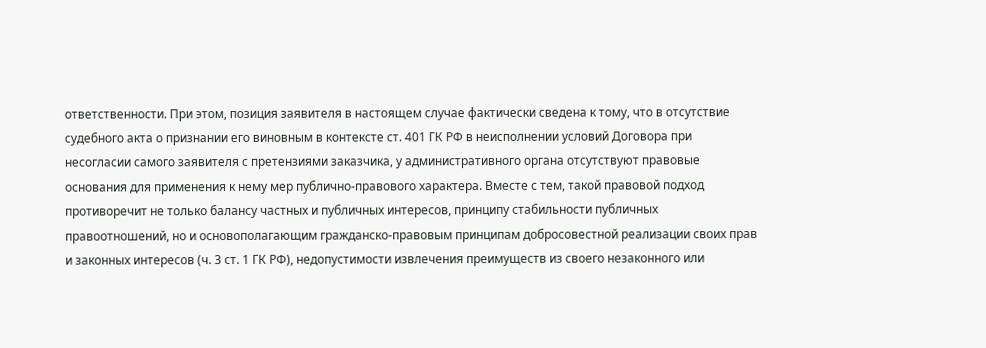ответственности. При этом, позиция заявителя в настоящем случае фактически сведена к тому, что в отсутствие судебного акта о признании его виновным в контексте ст. 401 ГК РФ в неисполнении условий Договора при несогласии самого заявителя с претензиями заказчика, у административного органа отсутствуют правовые основания для применения к нему мер публично-правового характера. Вместе с тем, такой правовой подход противоречит не только балансу частных и публичных интересов, принципу стабильности публичных правоотношений, но и основополагающим гражданско-правовым принципам добросовестной реализации своих прав и законных интересов (ч. 3 ст. 1 ГК РФ), недопустимости извлечения преимуществ из своего незаконного или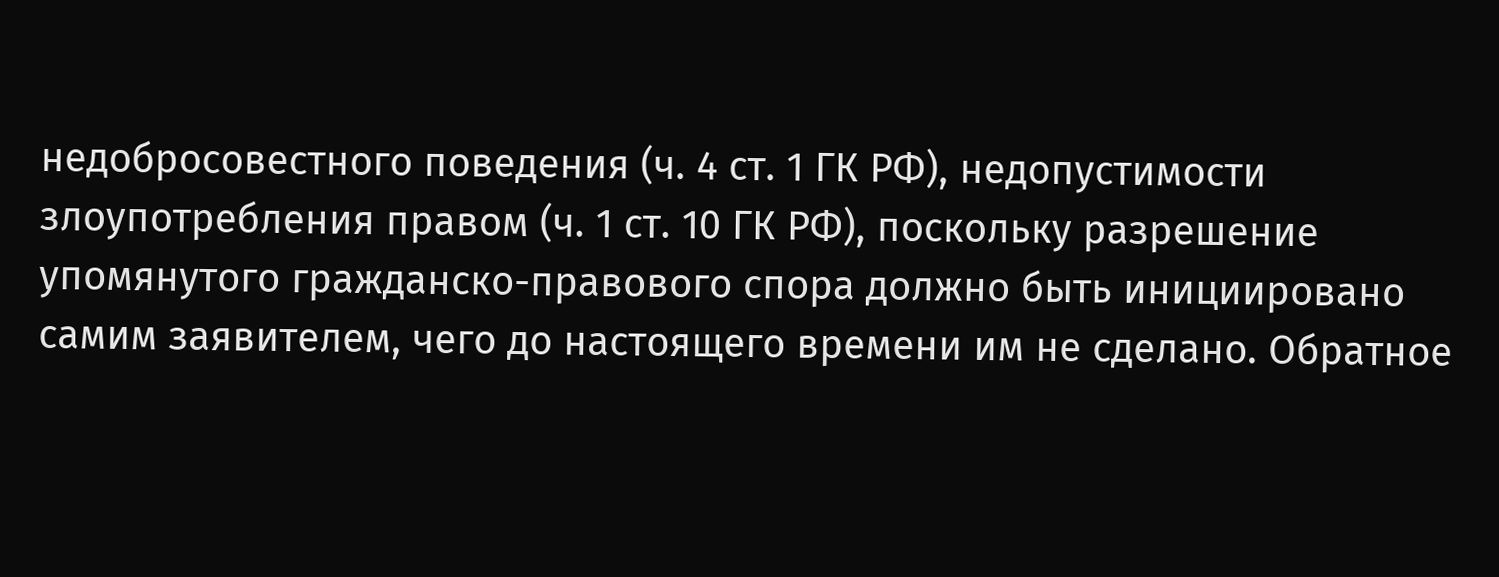недобросовестного поведения (ч. 4 ст. 1 ГК РФ), недопустимости злоупотребления правом (ч. 1 ст. 10 ГК РФ), поскольку разрешение упомянутого гражданско-правового спора должно быть инициировано самим заявителем, чего до настоящего времени им не сделано. Обратное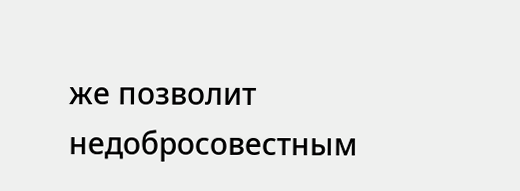же позволит недобросовестным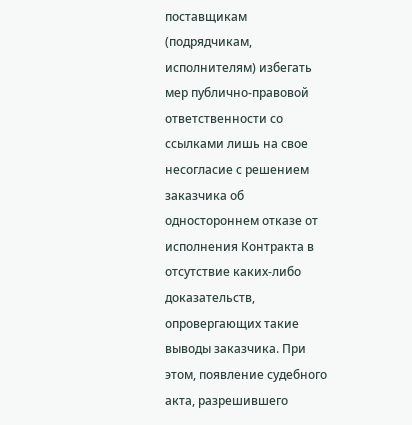поставщикам (подрядчикам, исполнителям) избегать мер публично-правовой ответственности со ссылками лишь на свое несогласие с решением заказчика об одностороннем отказе от исполнения Контракта в отсутствие каких-либо доказательств, опровергающих такие выводы заказчика. При этом, появление судебного акта, разрешившего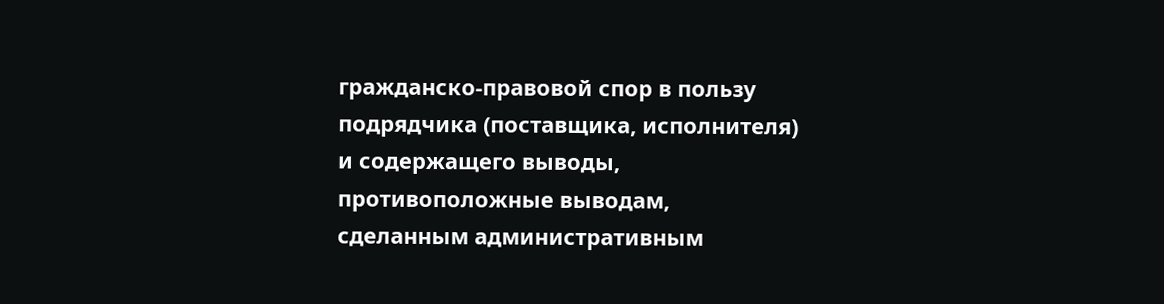гражданско-правовой спор в пользу подрядчика (поставщика, исполнителя) и содержащего выводы, противоположные выводам, сделанным административным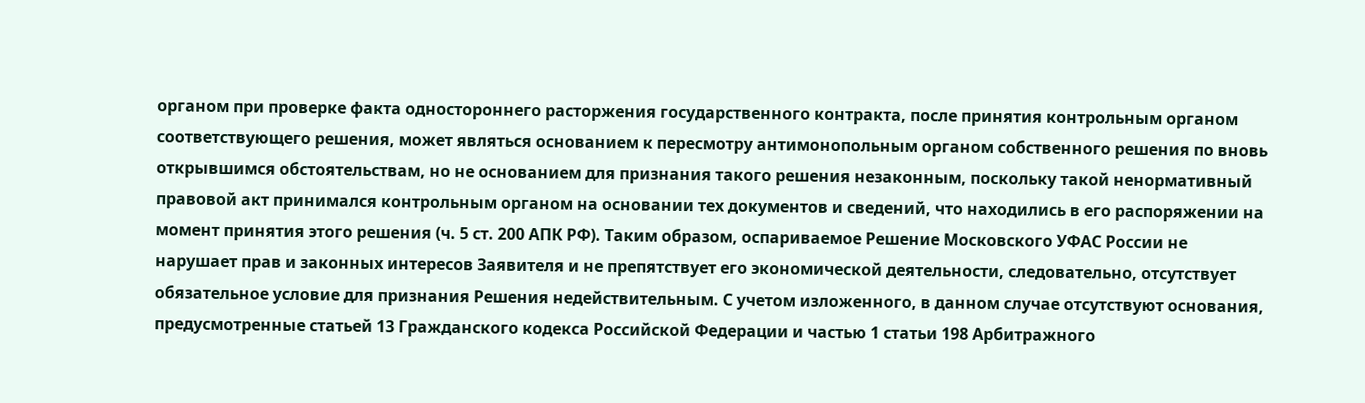органом при проверке факта одностороннего расторжения государственного контракта, после принятия контрольным органом соответствующего решения, может являться основанием к пересмотру антимонопольным органом собственного решения по вновь открывшимся обстоятельствам, но не основанием для признания такого решения незаконным, поскольку такой ненормативный правовой акт принимался контрольным органом на основании тех документов и сведений, что находились в его распоряжении на момент принятия этого решения (ч. 5 ст. 200 АПК РФ). Таким образом, оспариваемое Решение Московского УФАС России не нарушает прав и законных интересов Заявителя и не препятствует его экономической деятельности, следовательно, отсутствует обязательное условие для признания Решения недействительным. С учетом изложенного, в данном случае отсутствуют основания, предусмотренные статьей 13 Гражданского кодекса Российской Федерации и частью 1 статьи 198 Арбитражного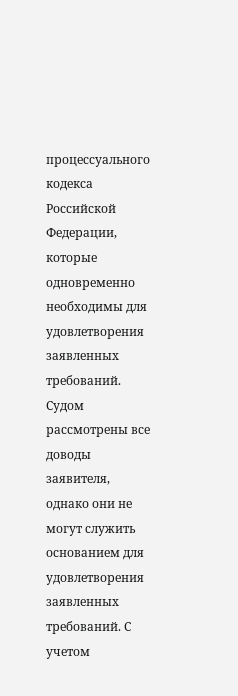процессуального кодекса Российской Федерации, которые одновременно необходимы для удовлетворения заявленных требований. Судом рассмотрены все доводы заявителя, однако они не могут служить основанием для удовлетворения заявленных требований. С учетом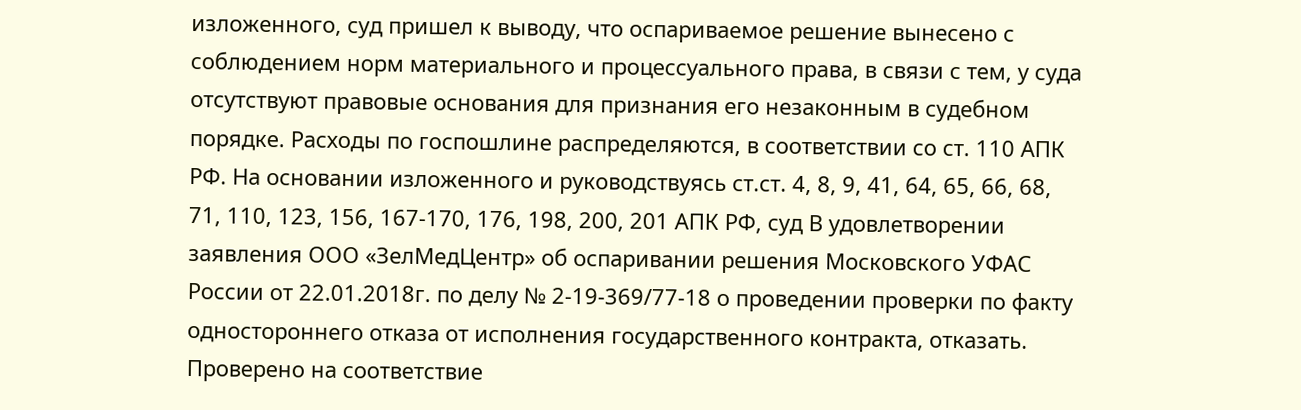изложенного, суд пришел к выводу, что оспариваемое решение вынесено с соблюдением норм материального и процессуального права, в связи с тем, у суда отсутствуют правовые основания для признания его незаконным в судебном порядке. Расходы по госпошлине распределяются, в соответствии со ст. 110 АПК РФ. На основании изложенного и руководствуясь ст.ст. 4, 8, 9, 41, 64, 65, 66, 68, 71, 110, 123, 156, 167-170, 176, 198, 200, 201 АПК РФ, суд В удовлетворении заявления ООО «ЗелМедЦентр» об оспаривании решения Московского УФАС России от 22.01.2018г. по делу № 2-19-369/77-18 о проведении проверки по факту одностороннего отказа от исполнения государственного контракта, отказать. Проверено на соответствие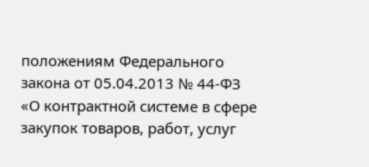положениям Федерального закона от 05.04.2013 № 44-ФЗ «О контрактной системе в сфере закупок товаров, работ, услуг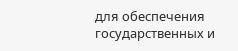для обеспечения государственных и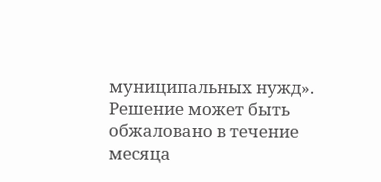муниципальных нужд». Решение может быть обжаловано в течение месяца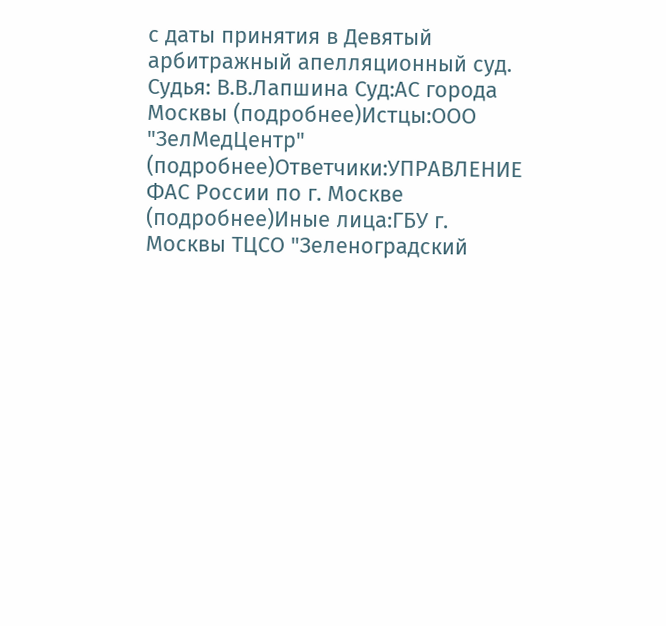с даты принятия в Девятый арбитражный апелляционный суд. Судья: В.В.Лапшина Суд:АС города Москвы (подробнее)Истцы:ООО "ЗелМедЦентр" (подробнее)Ответчики:УПРАВЛЕНИЕ ФАС России по г. Москве (подробнее)Иные лица:ГБУ г. Москвы ТЦСО "Зеленоградский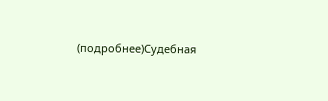(подробнее)Судебная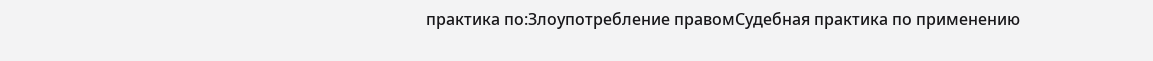практика по:Злоупотребление правомСудебная практика по применению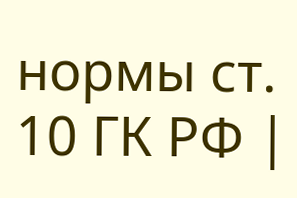нормы ст. 10 ГК РФ |